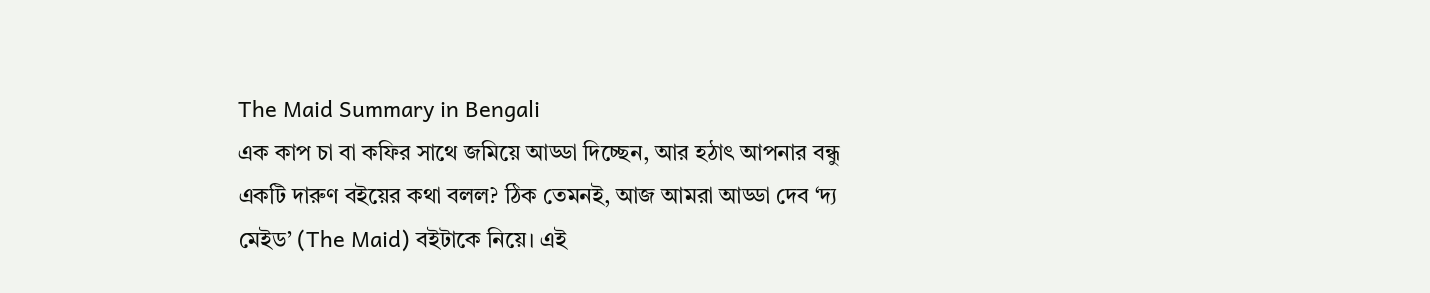The Maid Summary in Bengali
এক কাপ চা বা কফির সাথে জমিয়ে আড্ডা দিচ্ছেন, আর হঠাৎ আপনার বন্ধু একটি দারুণ বইয়ের কথা বলল? ঠিক তেমনই, আজ আমরা আড্ডা দেব ‘দ্য মেইড’ (The Maid) বইটাকে নিয়ে। এই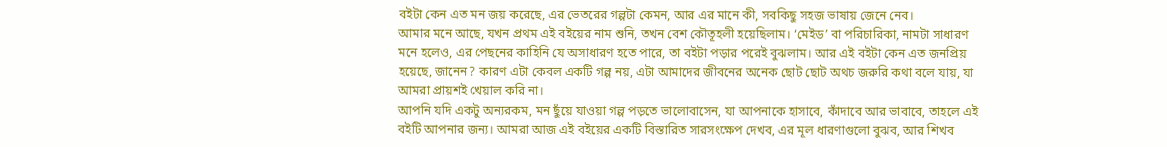বইটা কেন এত মন জয় করেছে, এর ভেতরের গল্পটা কেমন, আর এর মানে কী, সবকিছু সহজ ভাষায় জেনে নেব।
আমার মনে আছে, যখন প্রথম এই বইয়ের নাম শুনি, তখন বেশ কৌতূহলী হয়েছিলাম। ‘মেইড’ বা পরিচারিকা, নামটা সাধারণ মনে হলেও, এর পেছনের কাহিনি যে অসাধারণ হতে পারে, তা বইটা পড়ার পরেই বুঝলাম। আর এই বইটা কেন এত জনপ্রিয় হয়েছে, জানেন? কারণ এটা কেবল একটি গল্প নয়, এটা আমাদের জীবনের অনেক ছোট ছোট অথচ জরুরি কথা বলে যায়, যা আমরা প্রায়শই খেয়াল করি না।
আপনি যদি একটু অন্যরকম, মন ছুঁয়ে যাওয়া গল্প পড়তে ভালোবাসেন, যা আপনাকে হাসাবে, কাঁদাবে আর ভাবাবে, তাহলে এই বইটি আপনার জন্য। আমরা আজ এই বইয়ের একটি বিস্তারিত সারসংক্ষেপ দেখব, এর মূল ধারণাগুলো বুঝব, আর শিখব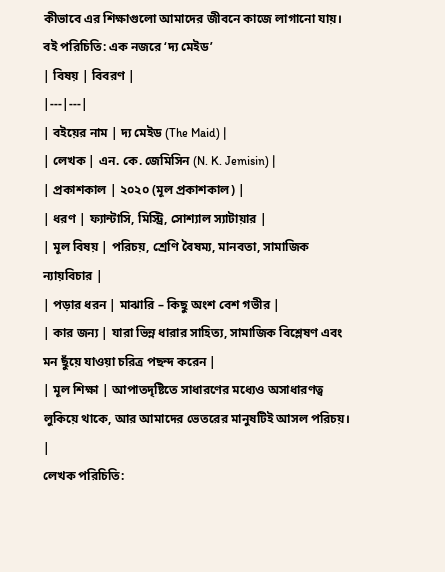কীভাবে এর শিক্ষাগুলো আমাদের জীবনে কাজে লাগানো যায়।
বই পরিচিতি: এক নজরে ‘দ্য মেইড’
| বিষয় | বিবরণ |
|---|---|
| বইয়ের নাম | দ্য মেইড (The Maid) |
| লেখক | এন. কে. জেমিসিন (N. K. Jemisin) |
| প্রকাশকাল | ২০২০ (মূল প্রকাশকাল) |
| ধরণ | ফ্যান্টাসি, মিস্ট্রি, সোশ্যাল স্যাটায়ার |
| মূল বিষয় | পরিচয়, শ্রেণি বৈষম্য, মানবতা, সামাজিক ন্যায়বিচার |
| পড়ার ধরন | মাঝারি – কিছু অংশ বেশ গভীর |
| কার জন্য | যারা ভিন্ন ধারার সাহিত্য, সামাজিক বিশ্লেষণ এবং মন ছুঁয়ে যাওয়া চরিত্র পছন্দ করেন |
| মূল শিক্ষা | আপাতদৃষ্টিতে সাধারণের মধ্যেও অসাধারণত্ব লুকিয়ে থাকে, আর আমাদের ভেতরের মানুষটিই আসল পরিচয়। |
লেখক পরিচিতি: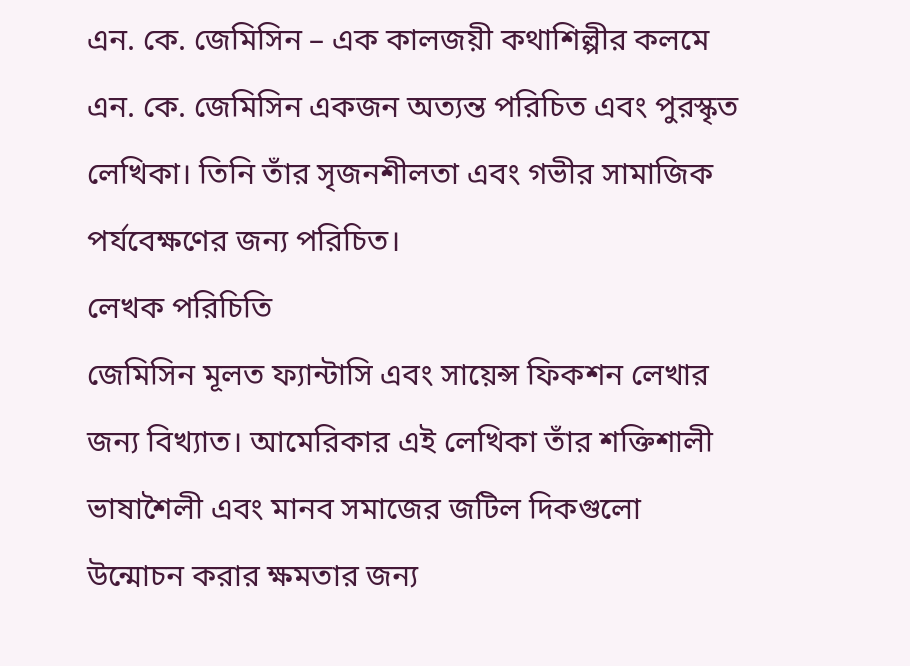এন. কে. জেমিসিন – এক কালজয়ী কথাশিল্পীর কলমে
এন. কে. জেমিসিন একজন অত্যন্ত পরিচিত এবং পুরস্কৃত লেখিকা। তিনি তাঁর সৃজনশীলতা এবং গভীর সামাজিক পর্যবেক্ষণের জন্য পরিচিত।
লেখক পরিচিতি
জেমিসিন মূলত ফ্যান্টাসি এবং সায়েন্স ফিকশন লেখার জন্য বিখ্যাত। আমেরিকার এই লেখিকা তাঁর শক্তিশালী ভাষাশৈলী এবং মানব সমাজের জটিল দিকগুলো উন্মোচন করার ক্ষমতার জন্য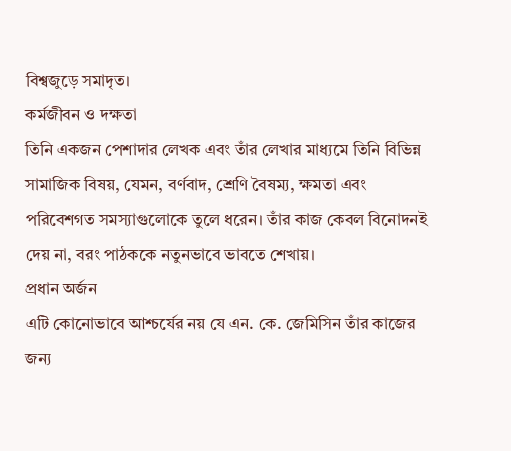বিশ্বজুড়ে সমাদৃত।
কর্মজীবন ও দক্ষতা
তিনি একজন পেশাদার লেখক এবং তাঁর লেখার মাধ্যমে তিনি বিভিন্ন সামাজিক বিষয়, যেমন, বর্ণবাদ, শ্রেণি বৈষম্য, ক্ষমতা এবং পরিবেশগত সমস্যাগুলোকে তুলে ধরেন। তাঁর কাজ কেবল বিনোদনই দেয় না, বরং পাঠককে নতুনভাবে ভাবতে শেখায়।
প্রধান অর্জন
এটি কোনোভাবে আশ্চর্যের নয় যে এন. কে. জেমিসিন তাঁর কাজের জন্য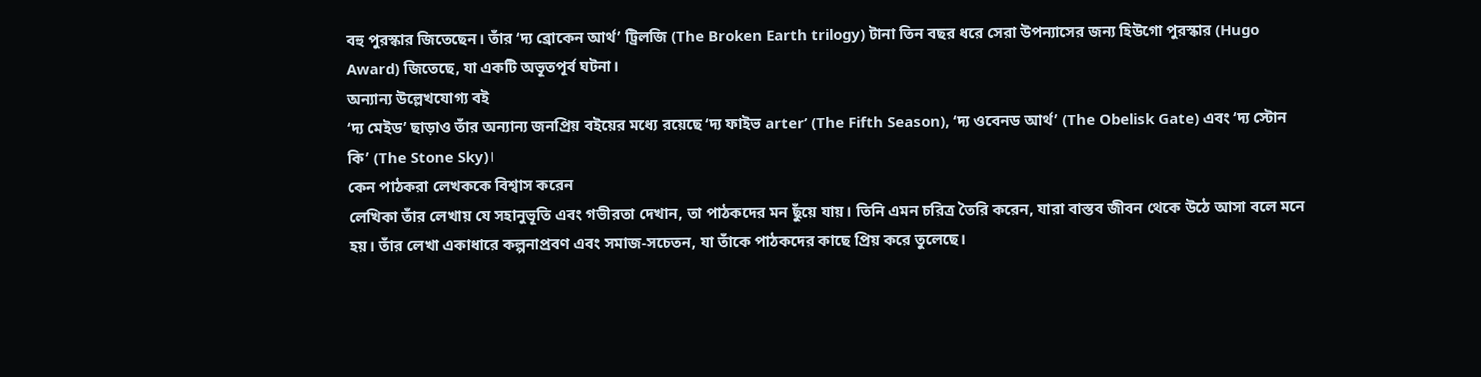বহু পুরস্কার জিতেছেন। তাঁর ‘দ্য ব্রোকেন আর্থ’ ট্রিলজি (The Broken Earth trilogy) টানা তিন বছর ধরে সেরা উপন্যাসের জন্য হিউগো পুরস্কার (Hugo Award) জিতেছে, যা একটি অভূতপূর্ব ঘটনা।
অন্যান্য উল্লেখযোগ্য বই
‘দ্য মেইড’ ছাড়াও তাঁর অন্যান্য জনপ্রিয় বইয়ের মধ্যে রয়েছে ‘দ্য ফাইভ arter’ (The Fifth Season), ‘দ্য ওবেনড আর্থ’ (The Obelisk Gate) এবং ‘দ্য স্টোন কি’ (The Stone Sky)।
কেন পাঠকরা লেখককে বিশ্বাস করেন
লেখিকা তাঁর লেখায় যে সহানুভূতি এবং গভীরতা দেখান, তা পাঠকদের মন ছুঁয়ে যায়। তিনি এমন চরিত্র তৈরি করেন, যারা বাস্তব জীবন থেকে উঠে আসা বলে মনে হয়। তাঁর লেখা একাধারে কল্পনাপ্রবণ এবং সমাজ-সচেতন, যা তাঁকে পাঠকদের কাছে প্রিয় করে তুলেছে।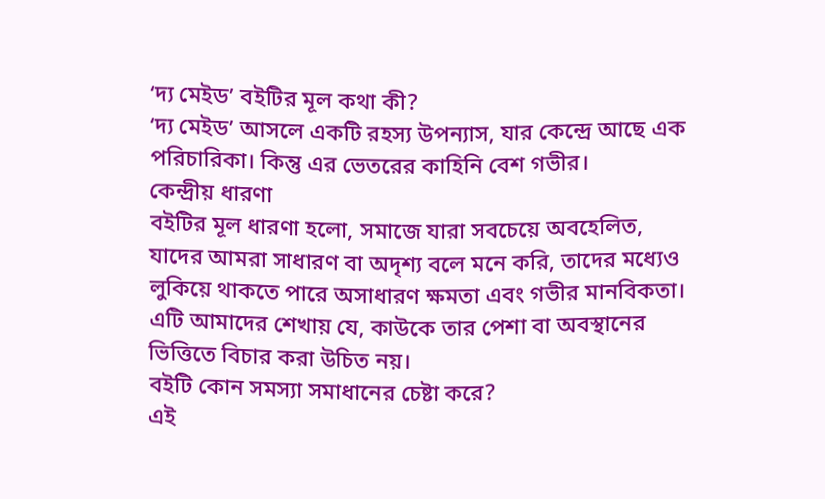‘দ্য মেইড’ বইটির মূল কথা কী?
‘দ্য মেইড’ আসলে একটি রহস্য উপন্যাস, যার কেন্দ্রে আছে এক পরিচারিকা। কিন্তু এর ভেতরের কাহিনি বেশ গভীর।
কেন্দ্রীয় ধারণা
বইটির মূল ধারণা হলো, সমাজে যারা সবচেয়ে অবহেলিত, যাদের আমরা সাধারণ বা অদৃশ্য বলে মনে করি, তাদের মধ্যেও লুকিয়ে থাকতে পারে অসাধারণ ক্ষমতা এবং গভীর মানবিকতা। এটি আমাদের শেখায় যে, কাউকে তার পেশা বা অবস্থানের ভিত্তিতে বিচার করা উচিত নয়।
বইটি কোন সমস্যা সমাধানের চেষ্টা করে?
এই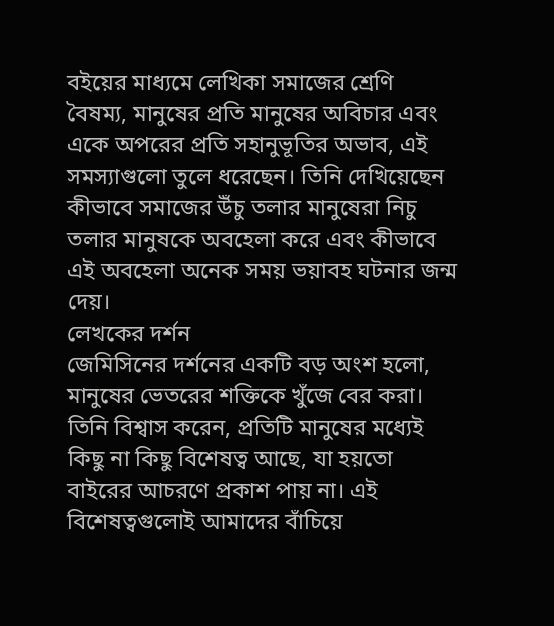বইয়ের মাধ্যমে লেখিকা সমাজের শ্রেণি বৈষম্য, মানুষের প্রতি মানুষের অবিচার এবং একে অপরের প্রতি সহানুভূতির অভাব, এই সমস্যাগুলো তুলে ধরেছেন। তিনি দেখিয়েছেন কীভাবে সমাজের উঁচু তলার মানুষেরা নিচু তলার মানুষকে অবহেলা করে এবং কীভাবে এই অবহেলা অনেক সময় ভয়াবহ ঘটনার জন্ম দেয়।
লেখকের দর্শন
জেমিসিনের দর্শনের একটি বড় অংশ হলো, মানুষের ভেতরের শক্তিকে খুঁজে বের করা। তিনি বিশ্বাস করেন, প্রতিটি মানুষের মধ্যেই কিছু না কিছু বিশেষত্ব আছে, যা হয়তো বাইরের আচরণে প্রকাশ পায় না। এই বিশেষত্বগুলোই আমাদের বাঁচিয়ে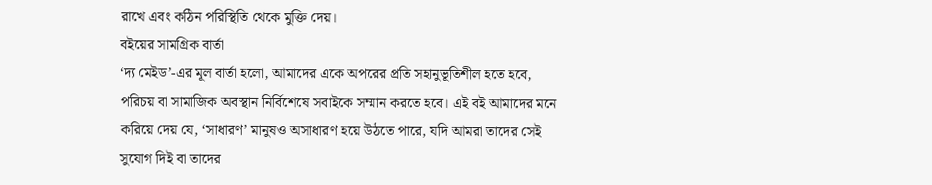রাখে এবং কঠিন পরিস্থিতি থেকে মুক্তি দেয়।
বইয়ের সামগ্রিক বার্তা
‘দ্য মেইড’-এর মূল বার্তা হলো, আমাদের একে অপরের প্রতি সহানুভূতিশীল হতে হবে, পরিচয় বা সামাজিক অবস্থান নির্বিশেষে সবাইকে সম্মান করতে হবে। এই বই আমাদের মনে করিয়ে দেয় যে, ‘সাধারণ’ মানুষও অসাধারণ হয়ে উঠতে পারে, যদি আমরা তাদের সেই সুযোগ দিই বা তাদের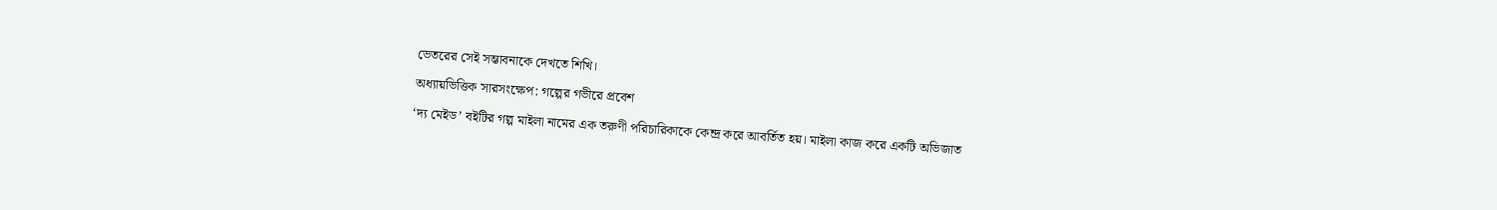ভেতরের সেই সম্ভাবনাকে দেখতে শিখি।
অধ্যায়ভিত্তিক সারসংক্ষেপ: গল্পের গভীরে প্রবেশ
‘দ্য মেইড’ বইটির গল্প মাইলা নামের এক তরুণী পরিচারিকাকে কেন্দ্র করে আবর্তিত হয়। মাইলা কাজ করে একটি অভিজাত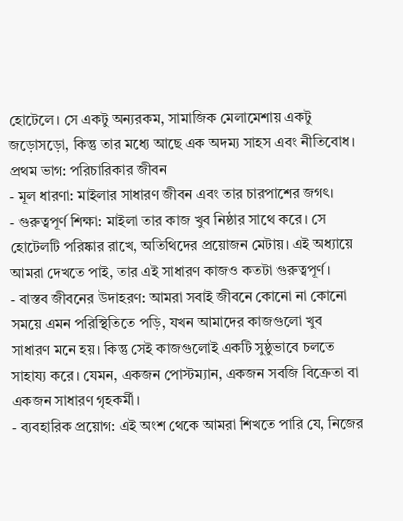হোটেলে। সে একটু অন্যরকম, সামাজিক মেলামেশায় একটু জড়োসড়ো, কিন্তু তার মধ্যে আছে এক অদম্য সাহস এবং নীতিবোধ।
প্রথম ভাগ: পরিচারিকার জীবন
- মূল ধারণা: মাইলার সাধারণ জীবন এবং তার চারপাশের জগৎ।
- গুরুত্বপূর্ণ শিক্ষা: মাইলা তার কাজ খুব নিষ্ঠার সাথে করে। সে হোটেলটি পরিষ্কার রাখে, অতিথিদের প্রয়োজন মেটায়। এই অধ্যায়ে আমরা দেখতে পাই, তার এই সাধারণ কাজও কতটা গুরুত্বপূর্ণ।
- বাস্তব জীবনের উদাহরণ: আমরা সবাই জীবনে কোনো না কোনো সময়ে এমন পরিস্থিতিতে পড়ি, যখন আমাদের কাজগুলো খুব সাধারণ মনে হয়। কিন্তু সেই কাজগুলোই একটি সুষ্ঠুভাবে চলতে সাহায্য করে। যেমন, একজন পোস্টম্যান, একজন সবজি বিক্রেতা বা একজন সাধারণ গৃহকর্মী।
- ব্যবহারিক প্রয়োগ: এই অংশ থেকে আমরা শিখতে পারি যে, নিজের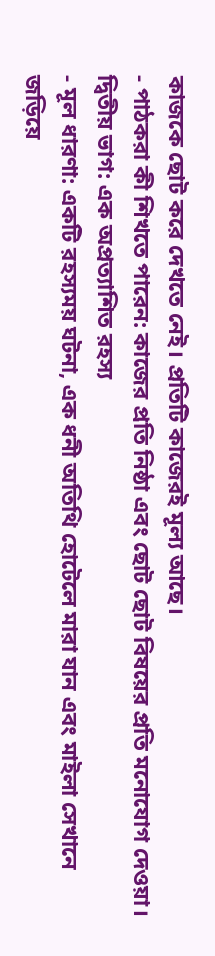কাজকে ছোট করে দেখতে নেই। প্রতিটি কাজেরই মূল্য আছে।
- পাঠকরা কী শিখতে পারেন: কাজের প্রতি নিষ্ঠা এবং ছোট ছোট বিষয়ের প্রতি মনোযোগ দেওয়া।
দ্বিতীয় ভাগ: এক অপ্রত্যাশিত রহস্য
- মূল ধারণা: একটি রহস্যময় ঘটনা, এক ধনী অতিথি হোটেলে মারা যান এবং মাইলা সেখানে জড়িয়ে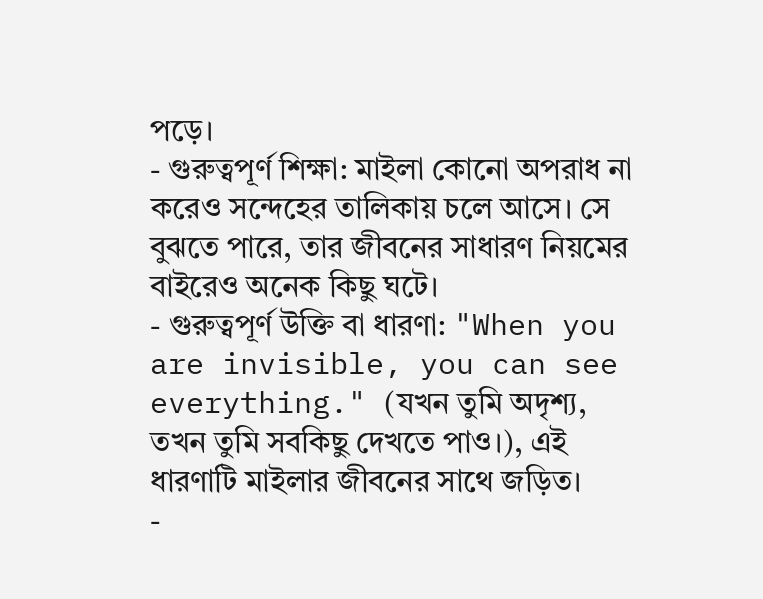পড়ে।
- গুরুত্বপূর্ণ শিক্ষা: মাইলা কোনো অপরাধ না করেও সন্দেহের তালিকায় চলে আসে। সে বুঝতে পারে, তার জীবনের সাধারণ নিয়মের বাইরেও অনেক কিছু ঘটে।
- গুরুত্বপূর্ণ উক্তি বা ধারণা: "When you are invisible, you can see everything." (যখন তুমি অদৃশ্য, তখন তুমি সবকিছু দেখতে পাও।), এই ধারণাটি মাইলার জীবনের সাথে জড়িত।
-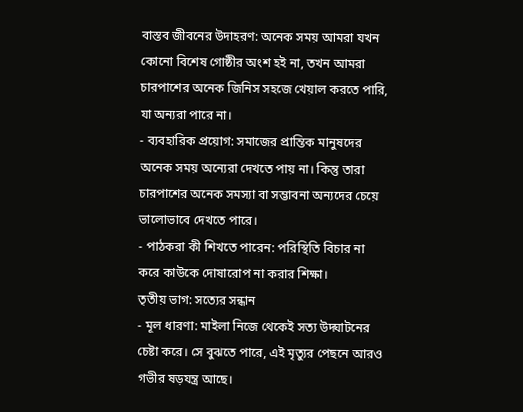বাস্তব জীবনের উদাহরণ: অনেক সময় আমরা যখন কোনো বিশেষ গোষ্ঠীর অংশ হই না, তখন আমরা চারপাশের অনেক জিনিস সহজে খেয়াল করতে পারি, যা অন্যরা পারে না।
- ব্যবহারিক প্রয়োগ: সমাজের প্রান্তিক মানুষদের অনেক সময় অন্যেরা দেখতে পায় না। কিন্তু তারা চারপাশের অনেক সমস্যা বা সম্ভাবনা অন্যদের চেয়ে ভালোভাবে দেখতে পারে।
- পাঠকরা কী শিখতে পারেন: পরিস্থিতি বিচার না করে কাউকে দোষারোপ না করার শিক্ষা।
তৃতীয় ভাগ: সত্যের সন্ধান
- মূল ধারণা: মাইলা নিজে থেকেই সত্য উদ্ঘাটনের চেষ্টা করে। সে বুঝতে পারে, এই মৃত্যুর পেছনে আরও গভীর ষড়যন্ত্র আছে।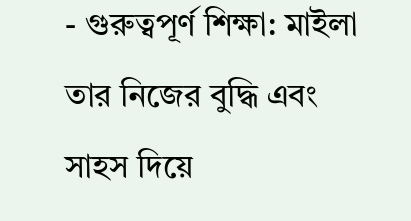- গুরুত্বপূর্ণ শিক্ষা: মাইলা তার নিজের বুদ্ধি এবং সাহস দিয়ে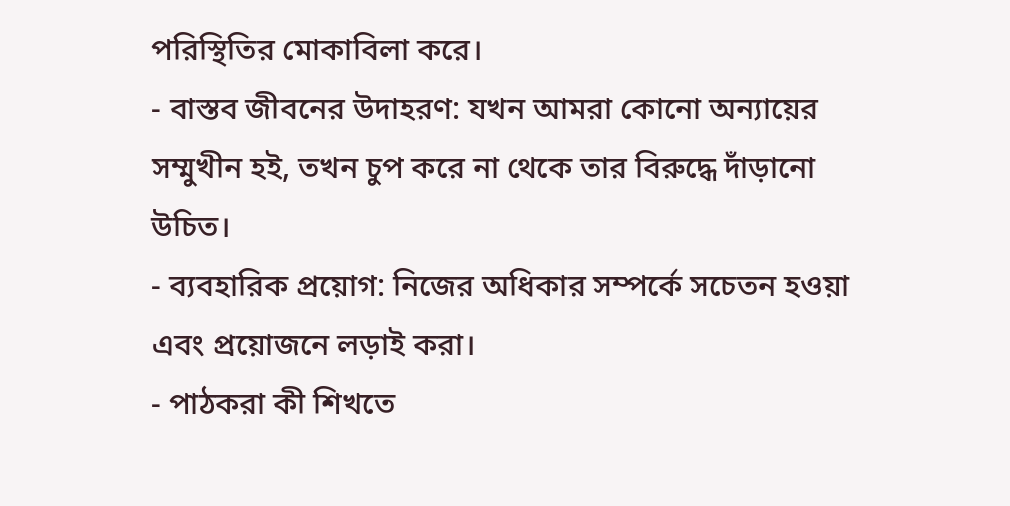পরিস্থিতির মোকাবিলা করে।
- বাস্তব জীবনের উদাহরণ: যখন আমরা কোনো অন্যায়ের সম্মুখীন হই, তখন চুপ করে না থেকে তার বিরুদ্ধে দাঁড়ানো উচিত।
- ব্যবহারিক প্রয়োগ: নিজের অধিকার সম্পর্কে সচেতন হওয়া এবং প্রয়োজনে লড়াই করা।
- পাঠকরা কী শিখতে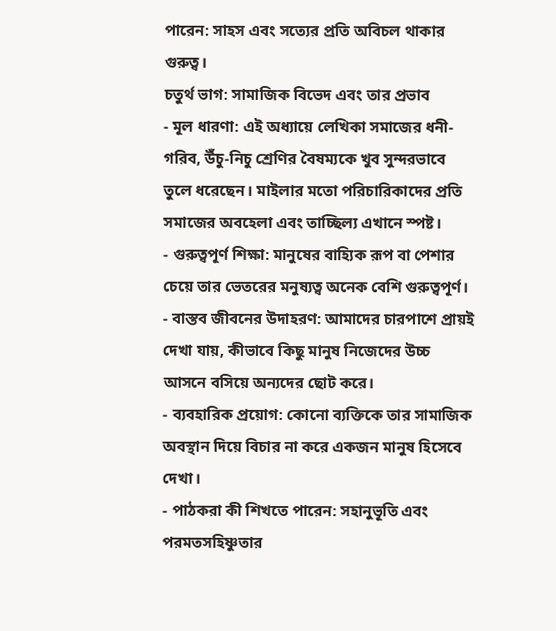পারেন: সাহস এবং সত্যের প্রতি অবিচল থাকার গুরুত্ব।
চতুর্থ ভাগ: সামাজিক বিভেদ এবং তার প্রভাব
- মূল ধারণা: এই অধ্যায়ে লেখিকা সমাজের ধনী-গরিব, উঁচু-নিচু শ্রেণির বৈষম্যকে খুব সুন্দরভাবে তুলে ধরেছেন। মাইলার মতো পরিচারিকাদের প্রতি সমাজের অবহেলা এবং তাচ্ছিল্য এখানে স্পষ্ট।
- গুরুত্বপূর্ণ শিক্ষা: মানুষের বাহ্যিক রূপ বা পেশার চেয়ে তার ভেতরের মনুষ্যত্ব অনেক বেশি গুরুত্বপূর্ণ।
- বাস্তব জীবনের উদাহরণ: আমাদের চারপাশে প্রায়ই দেখা যায়, কীভাবে কিছু মানুষ নিজেদের উচ্চ আসনে বসিয়ে অন্যদের ছোট করে।
- ব্যবহারিক প্রয়োগ: কোনো ব্যক্তিকে তার সামাজিক অবস্থান দিয়ে বিচার না করে একজন মানুষ হিসেবে দেখা।
- পাঠকরা কী শিখতে পারেন: সহানুভূতি এবং পরমতসহিষ্ণুতার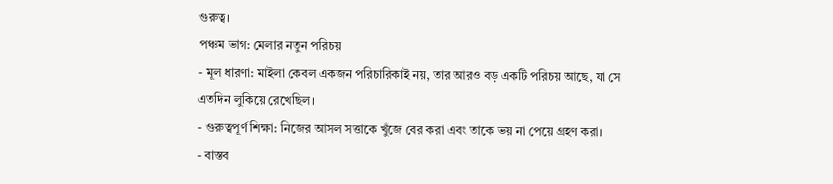গুরুত্ব।
পঞ্চম ভাগ: মেলার নতুন পরিচয়
- মূল ধারণা: মাইলা কেবল একজন পরিচারিকাই নয়, তার আরও বড় একটি পরিচয় আছে, যা সে এতদিন লুকিয়ে রেখেছিল।
- গুরুত্বপূর্ণ শিক্ষা: নিজের আসল সত্তাকে খুঁজে বের করা এবং তাকে ভয় না পেয়ে গ্রহণ করা।
- বাস্তব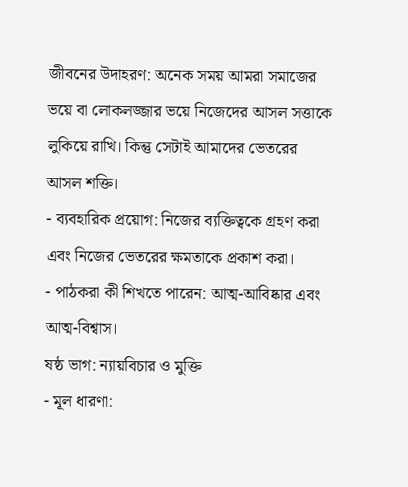জীবনের উদাহরণ: অনেক সময় আমরা সমাজের ভয়ে বা লোকলজ্জার ভয়ে নিজেদের আসল সত্তাকে লুকিয়ে রাখি। কিন্তু সেটাই আমাদের ভেতরের আসল শক্তি।
- ব্যবহারিক প্রয়োগ: নিজের ব্যক্তিত্বকে গ্রহণ করা এবং নিজের ভেতরের ক্ষমতাকে প্রকাশ করা।
- পাঠকরা কী শিখতে পারেন: আত্ম-আবিষ্কার এবং আত্ম-বিশ্বাস।
ষষ্ঠ ভাগ: ন্যায়বিচার ও মুক্তি
- মূল ধারণা: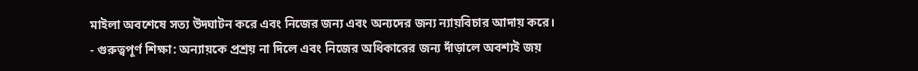মাইলা অবশেষে সত্য উদ্ঘাটন করে এবং নিজের জন্য এবং অন্যদের জন্য ন্যায়বিচার আদায় করে।
- গুরুত্বপূর্ণ শিক্ষা: অন্যায়কে প্রশ্রয় না দিলে এবং নিজের অধিকারের জন্য দাঁড়ালে অবশ্যই জয়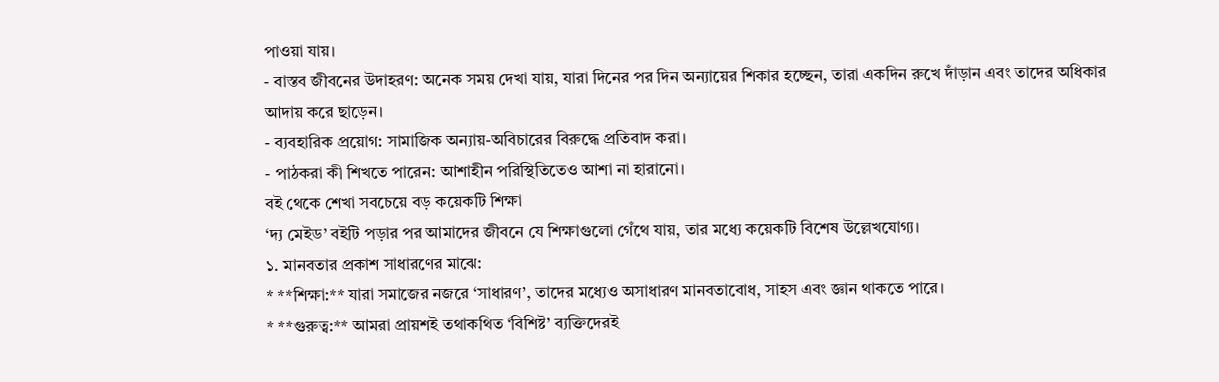পাওয়া যায়।
- বাস্তব জীবনের উদাহরণ: অনেক সময় দেখা যায়, যারা দিনের পর দিন অন্যায়ের শিকার হচ্ছেন, তারা একদিন রুখে দাঁড়ান এবং তাদের অধিকার আদায় করে ছাড়েন।
- ব্যবহারিক প্রয়োগ: সামাজিক অন্যায়-অবিচারের বিরুদ্ধে প্রতিবাদ করা।
- পাঠকরা কী শিখতে পারেন: আশাহীন পরিস্থিতিতেও আশা না হারানো।
বই থেকে শেখা সবচেয়ে বড় কয়েকটি শিক্ষা
‘দ্য মেইড’ বইটি পড়ার পর আমাদের জীবনে যে শিক্ষাগুলো গেঁথে যায়, তার মধ্যে কয়েকটি বিশেষ উল্লেখযোগ্য।
১. মানবতার প্রকাশ সাধারণের মাঝে:
* **শিক্ষা:** যারা সমাজের নজরে ‘সাধারণ’, তাদের মধ্যেও অসাধারণ মানবতাবোধ, সাহস এবং জ্ঞান থাকতে পারে।
* **গুরুত্ব:** আমরা প্রায়শই তথাকথিত ‘বিশিষ্ট’ ব্যক্তিদেরই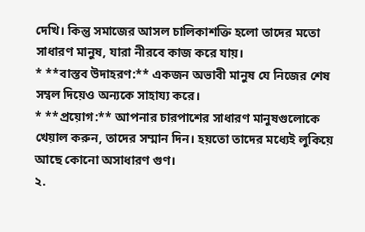দেখি। কিন্তু সমাজের আসল চালিকাশক্তি হলো তাদের মতো সাধারণ মানুষ, যারা নীরবে কাজ করে যায়।
* **বাস্তব উদাহরণ:** একজন অভাবী মানুষ যে নিজের শেষ সম্বল দিয়েও অন্যকে সাহায্য করে।
* **প্রয়োগ:** আপনার চারপাশের সাধারণ মানুষগুলোকে খেয়াল করুন, তাদের সম্মান দিন। হয়তো তাদের মধ্যেই লুকিয়ে আছে কোনো অসাধারণ গুণ।
২.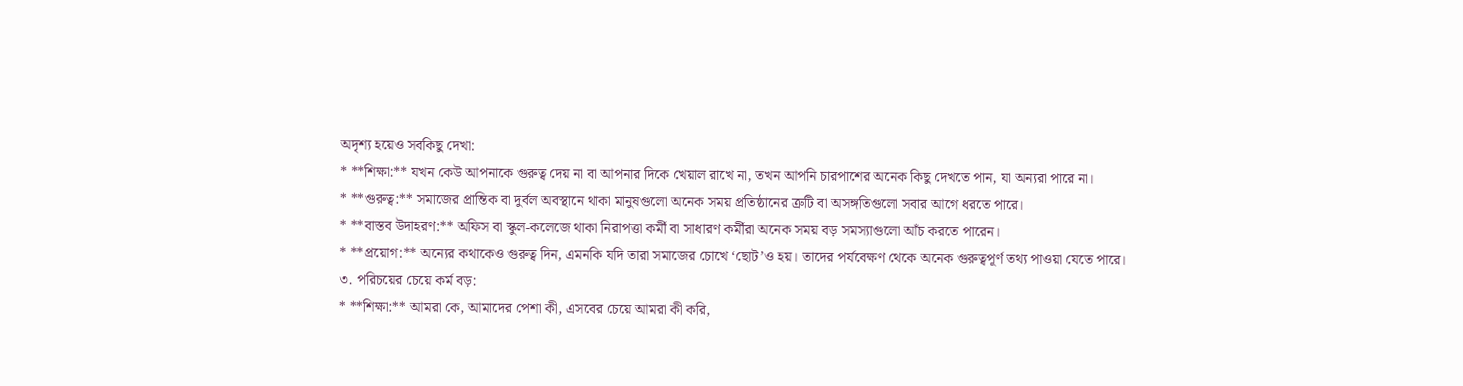অদৃশ্য হয়েও সবকিছু দেখা:
* **শিক্ষা:** যখন কেউ আপনাকে গুরুত্ব দেয় না বা আপনার দিকে খেয়াল রাখে না, তখন আপনি চারপাশের অনেক কিছু দেখতে পান, যা অন্যরা পারে না।
* **গুরুত্ব:** সমাজের প্রান্তিক বা দুর্বল অবস্থানে থাকা মানুষগুলো অনেক সময় প্রতিষ্ঠানের ত্রুটি বা অসঙ্গতিগুলো সবার আগে ধরতে পারে।
* **বাস্তব উদাহরণ:** অফিস বা স্কুল-কলেজে থাকা নিরাপত্তা কর্মী বা সাধারণ কর্মীরা অনেক সময় বড় সমস্যাগুলো আঁচ করতে পারেন।
* **প্রয়োগ:** অন্যের কথাকেও গুরুত্ব দিন, এমনকি যদি তারা সমাজের চোখে ‘ছোট’ও হয়। তাদের পর্যবেক্ষণ থেকে অনেক গুরুত্বপূর্ণ তথ্য পাওয়া যেতে পারে।
৩. পরিচয়ের চেয়ে কর্ম বড়:
* **শিক্ষা:** আমরা কে, আমাদের পেশা কী, এসবের চেয়ে আমরা কী করি,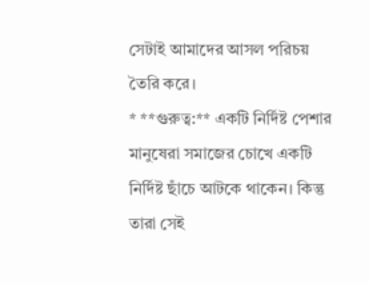সেটাই আমাদের আসল পরিচয় তৈরি করে।
* **গুরুত্ব:** একটি নির্দিষ্ট পেশার মানুষেরা সমাজের চোখে একটি নির্দিষ্ট ছাঁচে আটকে থাকেন। কিন্তু তারা সেই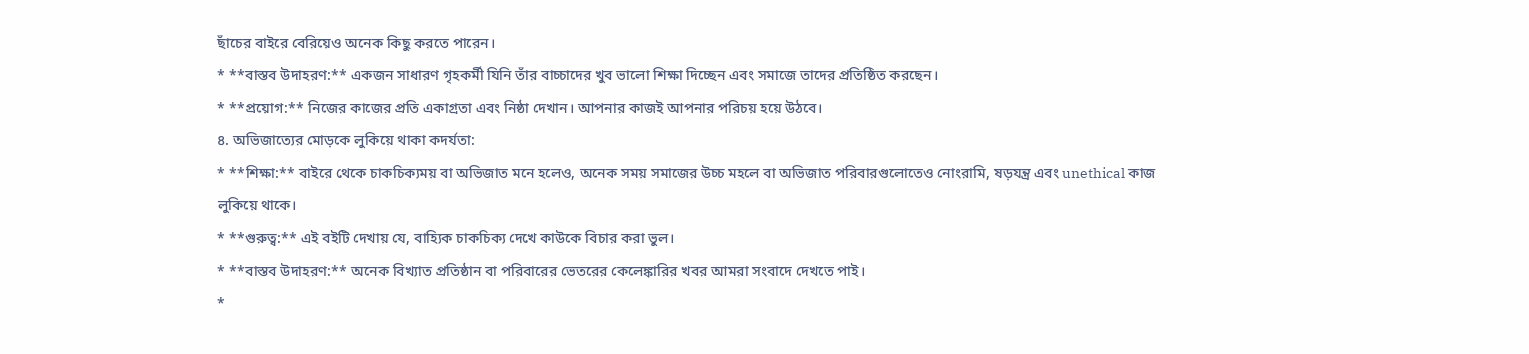ছাঁচের বাইরে বেরিয়েও অনেক কিছু করতে পারেন।
* **বাস্তব উদাহরণ:** একজন সাধারণ গৃহকর্মী যিনি তাঁর বাচ্চাদের খুব ভালো শিক্ষা দিচ্ছেন এবং সমাজে তাদের প্রতিষ্ঠিত করছেন।
* **প্রয়োগ:** নিজের কাজের প্রতি একাগ্রতা এবং নিষ্ঠা দেখান। আপনার কাজই আপনার পরিচয় হয়ে উঠবে।
৪. অভিজাত্যের মোড়কে লুকিয়ে থাকা কদর্যতা:
* **শিক্ষা:** বাইরে থেকে চাকচিক্যময় বা অভিজাত মনে হলেও, অনেক সময় সমাজের উচ্চ মহলে বা অভিজাত পরিবারগুলোতেও নোংরামি, ষড়যন্ত্র এবং unethical কাজ লুকিয়ে থাকে।
* **গুরুত্ব:** এই বইটি দেখায় যে, বাহ্যিক চাকচিক্য দেখে কাউকে বিচার করা ভুল।
* **বাস্তব উদাহরণ:** অনেক বিখ্যাত প্রতিষ্ঠান বা পরিবারের ভেতরের কেলেঙ্কারির খবর আমরা সংবাদে দেখতে পাই।
*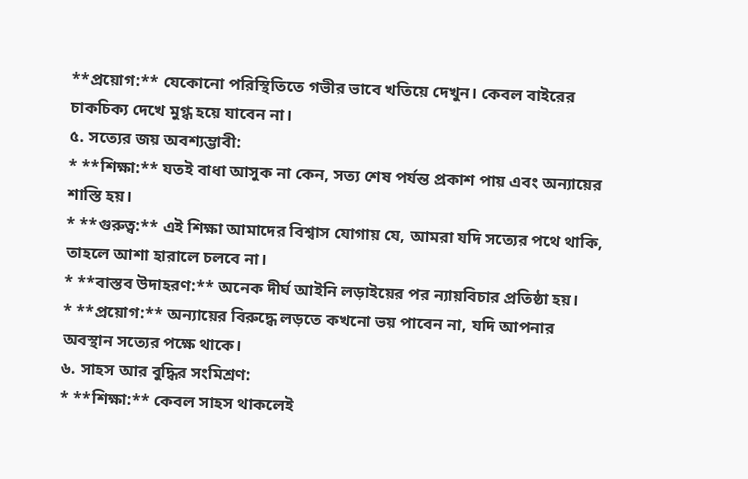**প্রয়োগ:** যেকোনো পরিস্থিতিতে গভীর ভাবে খতিয়ে দেখুন। কেবল বাইরের চাকচিক্য দেখে মুগ্ধ হয়ে যাবেন না।
৫. সত্যের জয় অবশ্যম্ভাবী:
* **শিক্ষা:** যতই বাধা আসুক না কেন, সত্য শেষ পর্যন্ত প্রকাশ পায় এবং অন্যায়ের শাস্তি হয়।
* **গুরুত্ব:** এই শিক্ষা আমাদের বিশ্বাস যোগায় যে, আমরা যদি সত্যের পথে থাকি, তাহলে আশা হারালে চলবে না।
* **বাস্তব উদাহরণ:** অনেক দীর্ঘ আইনি লড়াইয়ের পর ন্যায়বিচার প্রতিষ্ঠা হয়।
* **প্রয়োগ:** অন্যায়ের বিরুদ্ধে লড়তে কখনো ভয় পাবেন না, যদি আপনার অবস্থান সত্যের পক্ষে থাকে।
৬. সাহস আর বুদ্ধির সংমিশ্রণ:
* **শিক্ষা:** কেবল সাহস থাকলেই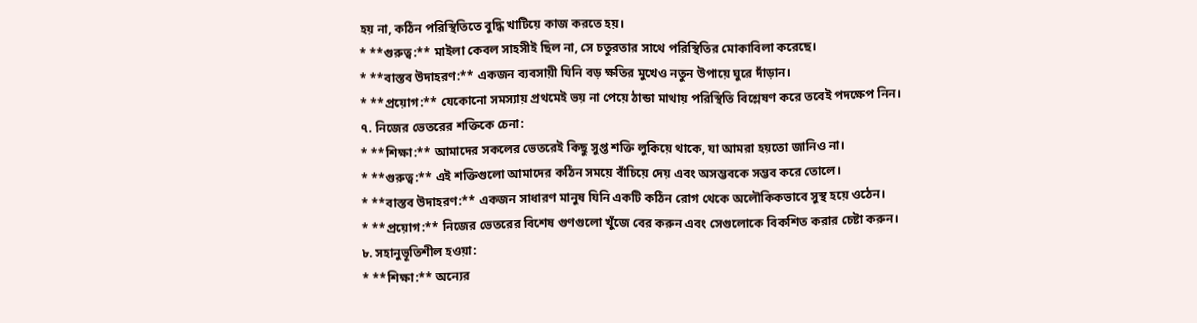হয় না, কঠিন পরিস্থিতিতে বুদ্ধি খাটিয়ে কাজ করতে হয়।
* **গুরুত্ব:** মাইলা কেবল সাহসীই ছিল না, সে চতুরতার সাথে পরিস্থিতির মোকাবিলা করেছে।
* **বাস্তব উদাহরণ:** একজন ব্যবসায়ী যিনি বড় ক্ষতির মুখেও নতুন উপায়ে ঘুরে দাঁড়ান।
* **প্রয়োগ:** যেকোনো সমস্যায় প্রথমেই ভয় না পেয়ে ঠান্ডা মাথায় পরিস্থিতি বিশ্লেষণ করে তবেই পদক্ষেপ নিন।
৭. নিজের ভেতরের শক্তিকে চেনা:
* **শিক্ষা:** আমাদের সকলের ভেতরেই কিছু সুপ্ত শক্তি লুকিয়ে থাকে, যা আমরা হয়তো জানিও না।
* **গুরুত্ব:** এই শক্তিগুলো আমাদের কঠিন সময়ে বাঁচিয়ে দেয় এবং অসম্ভবকে সম্ভব করে তোলে।
* **বাস্তব উদাহরণ:** একজন সাধারণ মানুষ যিনি একটি কঠিন রোগ থেকে অলৌকিকভাবে সুস্থ হয়ে ওঠেন।
* **প্রয়োগ:** নিজের ভেতরের বিশেষ গুণগুলো খুঁজে বের করুন এবং সেগুলোকে বিকশিত করার চেষ্টা করুন।
৮. সহানুভূতিশীল হওয়া:
* **শিক্ষা:** অন্যের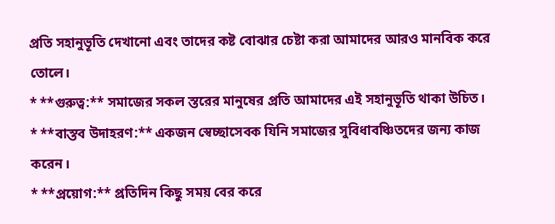প্রতি সহানুভূতি দেখানো এবং তাদের কষ্ট বোঝার চেষ্টা করা আমাদের আরও মানবিক করে তোলে।
* **গুরুত্ব:** সমাজের সকল স্তরের মানুষের প্রতি আমাদের এই সহানুভূতি থাকা উচিত।
* **বাস্তব উদাহরণ:** একজন স্বেচ্ছাসেবক যিনি সমাজের সুবিধাবঞ্চিতদের জন্য কাজ করেন।
* **প্রয়োগ:** প্রতিদিন কিছু সময় বের করে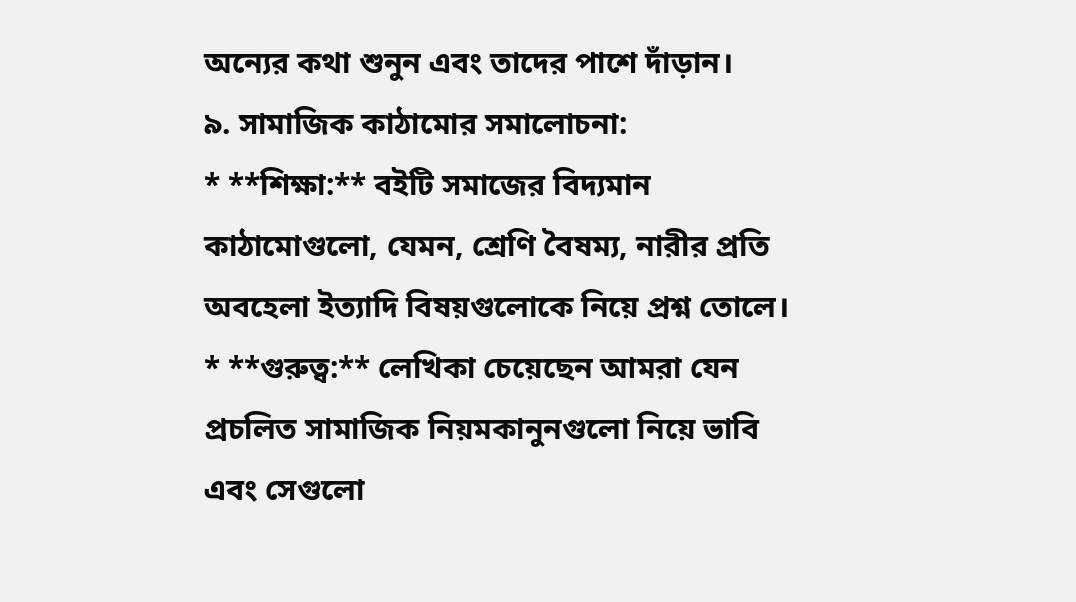অন্যের কথা শুনুন এবং তাদের পাশে দাঁড়ান।
৯. সামাজিক কাঠামোর সমালোচনা:
* **শিক্ষা:** বইটি সমাজের বিদ্যমান কাঠামোগুলো, যেমন, শ্রেণি বৈষম্য, নারীর প্রতি অবহেলা ইত্যাদি বিষয়গুলোকে নিয়ে প্রশ্ন তোলে।
* **গুরুত্ব:** লেখিকা চেয়েছেন আমরা যেন প্রচলিত সামাজিক নিয়মকানুনগুলো নিয়ে ভাবি এবং সেগুলো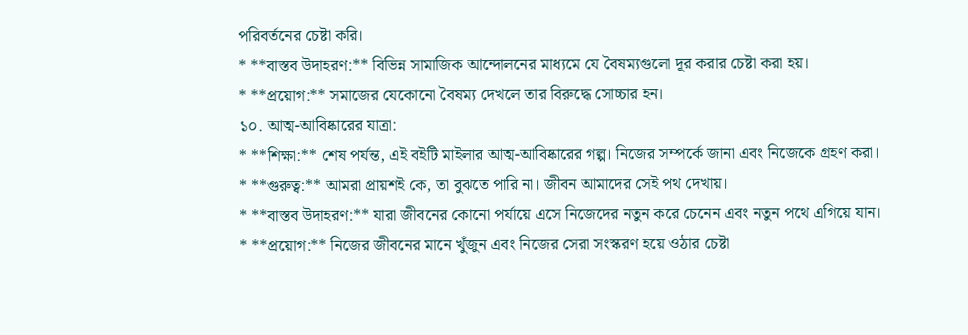পরিবর্তনের চেষ্টা করি।
* **বাস্তব উদাহরণ:** বিভিন্ন সামাজিক আন্দোলনের মাধ্যমে যে বৈষম্যগুলো দূর করার চেষ্টা করা হয়।
* **প্রয়োগ:** সমাজের যেকোনো বৈষম্য দেখলে তার বিরুদ্ধে সোচ্চার হন।
১০. আত্ম-আবিষ্কারের যাত্রা:
* **শিক্ষা:** শেষ পর্যন্ত, এই বইটি মাইলার আত্ম-আবিষ্কারের গল্প। নিজের সম্পর্কে জানা এবং নিজেকে গ্রহণ করা।
* **গুরুত্ব:** আমরা প্রায়শই কে, তা বুঝতে পারি না। জীবন আমাদের সেই পথ দেখায়।
* **বাস্তব উদাহরণ:** যারা জীবনের কোনো পর্যায়ে এসে নিজেদের নতুন করে চেনেন এবং নতুন পথে এগিয়ে যান।
* **প্রয়োগ:** নিজের জীবনের মানে খুঁজুন এবং নিজের সেরা সংস্করণ হয়ে ওঠার চেষ্টা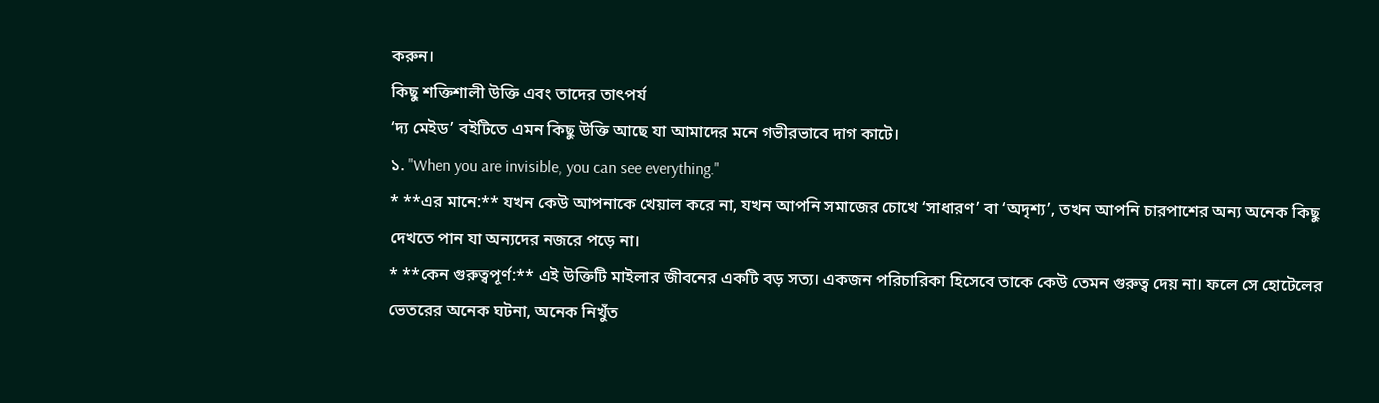করুন।
কিছু শক্তিশালী উক্তি এবং তাদের তাৎপর্য
‘দ্য মেইড’ বইটিতে এমন কিছু উক্তি আছে যা আমাদের মনে গভীরভাবে দাগ কাটে।
১. "When you are invisible, you can see everything."
* **এর মানে:** যখন কেউ আপনাকে খেয়াল করে না, যখন আপনি সমাজের চোখে ‘সাধারণ’ বা ‘অদৃশ্য’, তখন আপনি চারপাশের অন্য অনেক কিছু দেখতে পান যা অন্যদের নজরে পড়ে না।
* **কেন গুরুত্বপূর্ণ:** এই উক্তিটি মাইলার জীবনের একটি বড় সত্য। একজন পরিচারিকা হিসেবে তাকে কেউ তেমন গুরুত্ব দেয় না। ফলে সে হোটেলের ভেতরের অনেক ঘটনা, অনেক নিখুঁত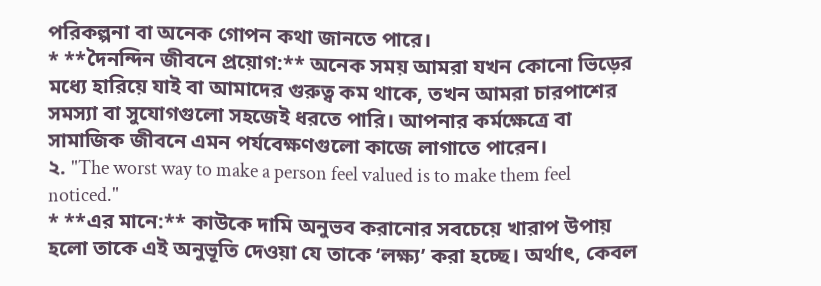পরিকল্পনা বা অনেক গোপন কথা জানতে পারে।
* **দৈনন্দিন জীবনে প্রয়োগ:** অনেক সময় আমরা যখন কোনো ভিড়ের মধ্যে হারিয়ে যাই বা আমাদের গুরুত্ব কম থাকে, তখন আমরা চারপাশের সমস্যা বা সুযোগগুলো সহজেই ধরতে পারি। আপনার কর্মক্ষেত্রে বা সামাজিক জীবনে এমন পর্যবেক্ষণগুলো কাজে লাগাতে পারেন।
২. "The worst way to make a person feel valued is to make them feel noticed."
* **এর মানে:** কাউকে দামি অনুভব করানোর সবচেয়ে খারাপ উপায় হলো তাকে এই অনুভূতি দেওয়া যে তাকে ‘লক্ষ্য’ করা হচ্ছে। অর্থাৎ, কেবল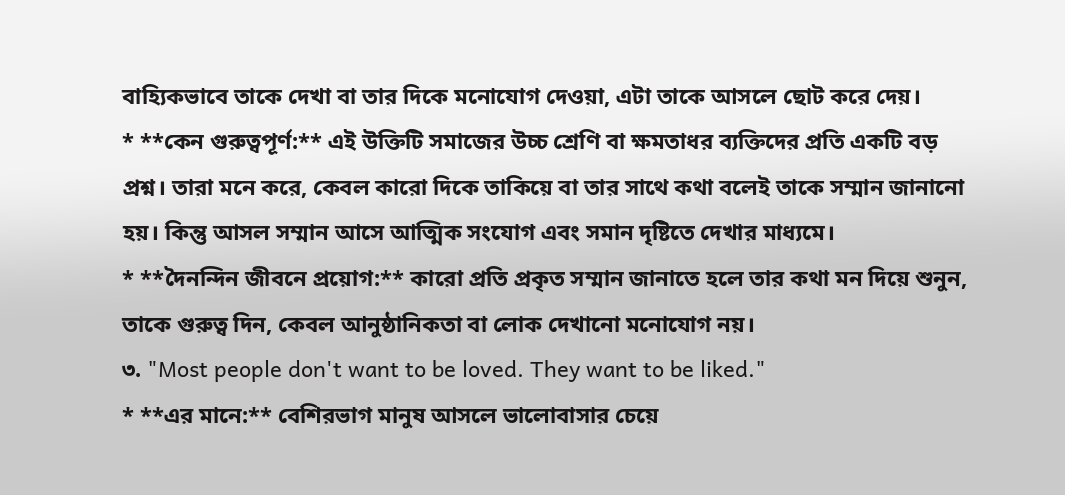বাহ্যিকভাবে তাকে দেখা বা তার দিকে মনোযোগ দেওয়া, এটা তাকে আসলে ছোট করে দেয়।
* **কেন গুরুত্বপূর্ণ:** এই উক্তিটি সমাজের উচ্চ শ্রেণি বা ক্ষমতাধর ব্যক্তিদের প্রতি একটি বড় প্রশ্ন। তারা মনে করে, কেবল কারো দিকে তাকিয়ে বা তার সাথে কথা বলেই তাকে সম্মান জানানো হয়। কিন্তু আসল সম্মান আসে আত্মিক সংযোগ এবং সমান দৃষ্টিতে দেখার মাধ্যমে।
* **দৈনন্দিন জীবনে প্রয়োগ:** কারো প্রতি প্রকৃত সম্মান জানাতে হলে তার কথা মন দিয়ে শুনুন, তাকে গুরুত্ব দিন, কেবল আনুষ্ঠানিকতা বা লোক দেখানো মনোযোগ নয়।
৩. "Most people don't want to be loved. They want to be liked."
* **এর মানে:** বেশিরভাগ মানুষ আসলে ভালোবাসার চেয়ে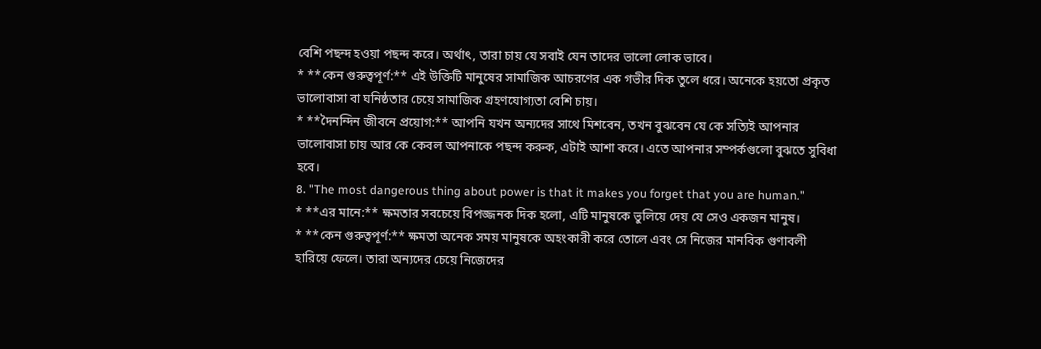বেশি পছন্দ হওয়া পছন্দ করে। অর্থাৎ, তারা চায় যে সবাই যেন তাদের ভালো লোক ভাবে।
* **কেন গুরুত্বপূর্ণ:** এই উক্তিটি মানুষের সামাজিক আচরণের এক গভীর দিক তুলে ধরে। অনেকে হয়তো প্রকৃত ভালোবাসা বা ঘনিষ্ঠতার চেয়ে সামাজিক গ্রহণযোগ্যতা বেশি চায়।
* **দৈনন্দিন জীবনে প্রয়োগ:** আপনি যখন অন্যদের সাথে মিশবেন, তখন বুঝবেন যে কে সত্যিই আপনার ভালোবাসা চায় আর কে কেবল আপনাকে পছন্দ করুক, এটাই আশা করে। এতে আপনার সম্পর্কগুলো বুঝতে সুবিধা হবে।
৪. "The most dangerous thing about power is that it makes you forget that you are human."
* **এর মানে:** ক্ষমতার সবচেয়ে বিপজ্জনক দিক হলো, এটি মানুষকে ভুলিয়ে দেয় যে সেও একজন মানুষ।
* **কেন গুরুত্বপূর্ণ:** ক্ষমতা অনেক সময় মানুষকে অহংকারী করে তোলে এবং সে নিজের মানবিক গুণাবলী হারিয়ে ফেলে। তারা অন্যদের চেয়ে নিজেদের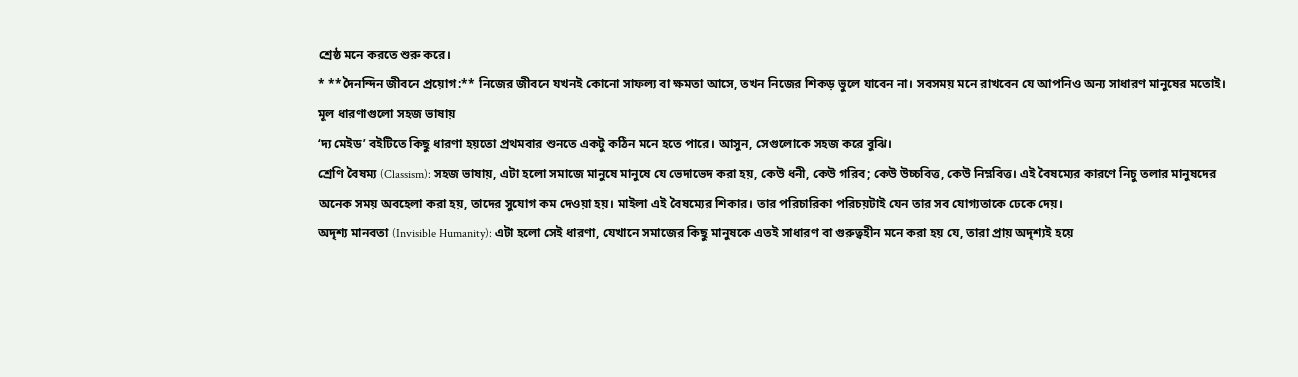শ্রেষ্ঠ মনে করতে শুরু করে।
* **দৈনন্দিন জীবনে প্রয়োগ:** নিজের জীবনে যখনই কোনো সাফল্য বা ক্ষমতা আসে, তখন নিজের শিকড় ভুলে যাবেন না। সবসময় মনে রাখবেন যে আপনিও অন্য সাধারণ মানুষের মতোই।
মূল ধারণাগুলো সহজ ভাষায়
‘দ্য মেইড’ বইটিতে কিছু ধারণা হয়তো প্রথমবার শুনতে একটু কঠিন মনে হতে পারে। আসুন, সেগুলোকে সহজ করে বুঝি।
শ্রেণি বৈষম্য (Classism): সহজ ভাষায়, এটা হলো সমাজে মানুষে মানুষে যে ভেদাভেদ করা হয়, কেউ ধনী, কেউ গরিব; কেউ উচ্চবিত্ত, কেউ নিম্নবিত্ত। এই বৈষম্যের কারণে নিচু তলার মানুষদের অনেক সময় অবহেলা করা হয়, তাদের সুযোগ কম দেওয়া হয়। মাইলা এই বৈষম্যের শিকার। তার পরিচারিকা পরিচয়টাই যেন তার সব যোগ্যতাকে ঢেকে দেয়।
অদৃশ্য মানবতা (Invisible Humanity): এটা হলো সেই ধারণা, যেখানে সমাজের কিছু মানুষকে এতই সাধারণ বা গুরুত্বহীন মনে করা হয় যে, তারা প্রায় অদৃশ্যই হয়ে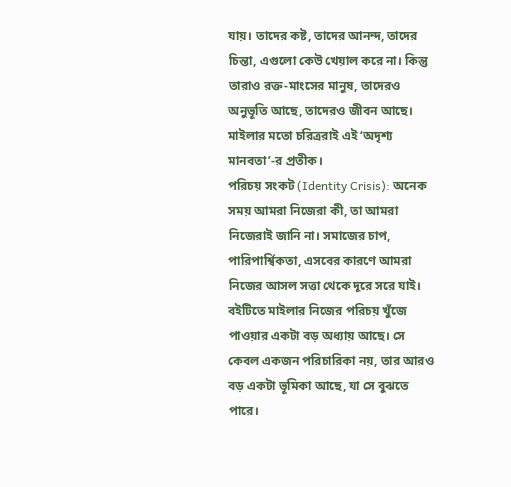যায়। তাদের কষ্ট, তাদের আনন্দ, তাদের চিন্তা, এগুলো কেউ খেয়াল করে না। কিন্তু তারাও রক্ত-মাংসের মানুষ, তাদেরও অনুভূতি আছে, তাদেরও জীবন আছে। মাইলার মতো চরিত্ররাই এই ‘অদৃশ্য মানবতা’-র প্রতীক।
পরিচয় সংকট (Identity Crisis): অনেক সময় আমরা নিজেরা কী, তা আমরা নিজেরাই জানি না। সমাজের চাপ, পারিপার্শ্বিকতা, এসবের কারণে আমরা নিজের আসল সত্তা থেকে দূরে সরে যাই। বইটিতে মাইলার নিজের পরিচয় খুঁজে পাওয়ার একটা বড় অধ্যায় আছে। সে কেবল একজন পরিচারিকা নয়, তার আরও বড় একটা ভূমিকা আছে, যা সে বুঝতে পারে।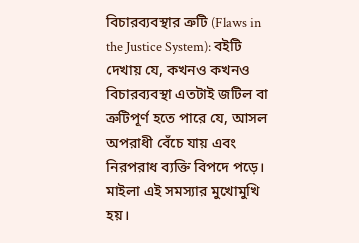বিচারব্যবস্থার ত্রুটি (Flaws in the Justice System): বইটি দেখায় যে, কখনও কখনও বিচারব্যবস্থা এতটাই জটিল বা ত্রুটিপূর্ণ হতে পারে যে, আসল অপরাধী বেঁচে যায় এবং নিরপরাধ ব্যক্তি বিপদে পড়ে। মাইলা এই সমস্যার মুখোমুখি হয়।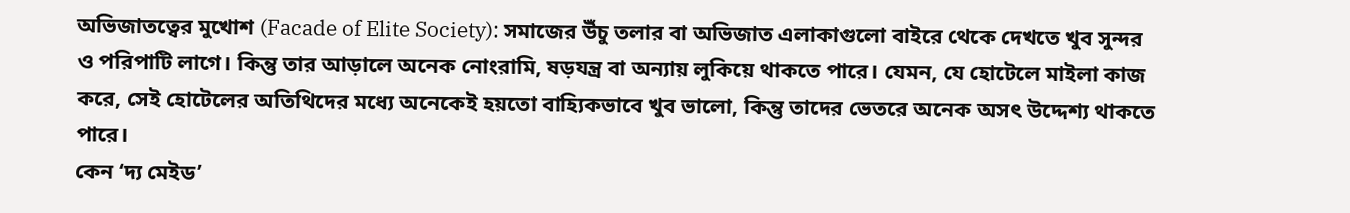অভিজাতত্বের মুখোশ (Facade of Elite Society): সমাজের উঁচু তলার বা অভিজাত এলাকাগুলো বাইরে থেকে দেখতে খুব সুন্দর ও পরিপাটি লাগে। কিন্তু তার আড়ালে অনেক নোংরামি, ষড়যন্ত্র বা অন্যায় লুকিয়ে থাকতে পারে। যেমন, যে হোটেলে মাইলা কাজ করে, সেই হোটেলের অতিথিদের মধ্যে অনেকেই হয়তো বাহ্যিকভাবে খুব ভালো, কিন্তু তাদের ভেতরে অনেক অসৎ উদ্দেশ্য থাকতে পারে।
কেন ‘দ্য মেইড’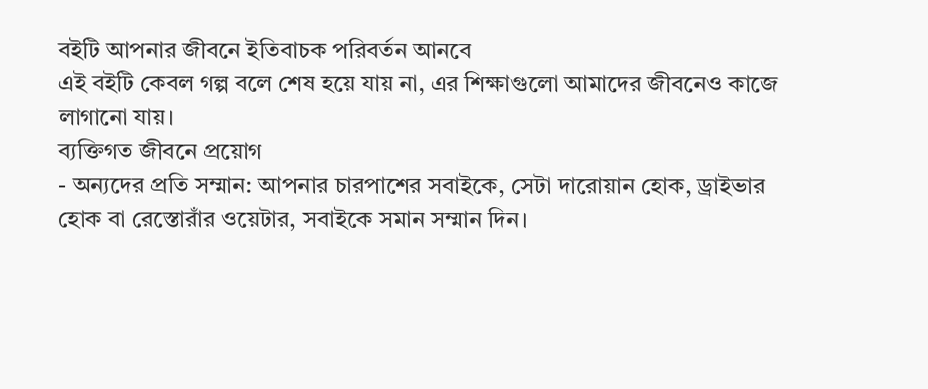বইটি আপনার জীবনে ইতিবাচক পরিবর্তন আনবে
এই বইটি কেবল গল্প বলে শেষ হয়ে যায় না, এর শিক্ষাগুলো আমাদের জীবনেও কাজে লাগানো যায়।
ব্যক্তিগত জীবনে প্রয়োগ
- অন্যদের প্রতি সম্মান: আপনার চারপাশের সবাইকে, সেটা দারোয়ান হোক, ড্রাইভার হোক বা রেস্তোরাঁর ওয়েটার, সবাইকে সমান সম্মান দিন।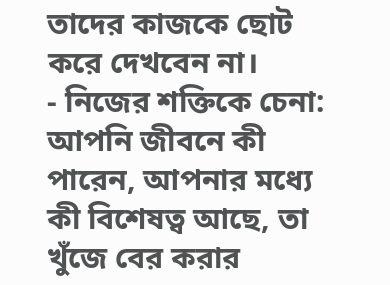তাদের কাজকে ছোট করে দেখবেন না।
- নিজের শক্তিকে চেনা: আপনি জীবনে কী পারেন, আপনার মধ্যে কী বিশেষত্ব আছে, তা খুঁজে বের করার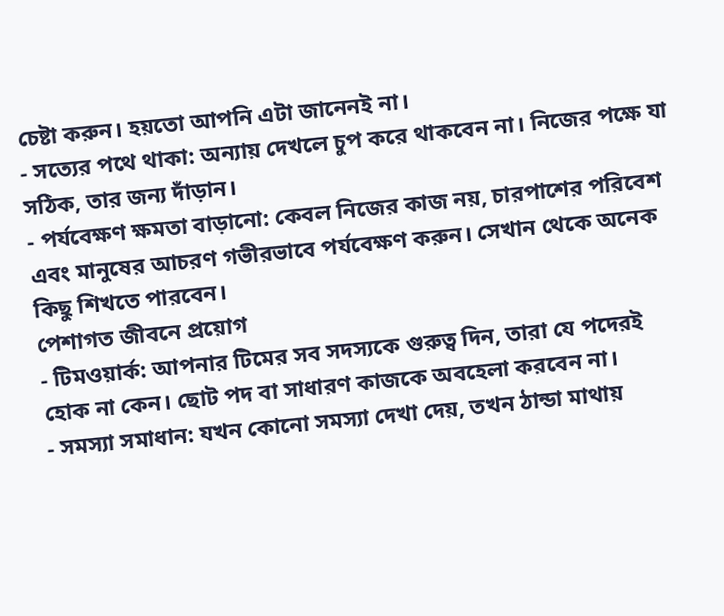চেষ্টা করুন। হয়তো আপনি এটা জানেনই না।
- সত্যের পথে থাকা: অন্যায় দেখলে চুপ করে থাকবেন না। নিজের পক্ষে যা সঠিক, তার জন্য দাঁড়ান।
- পর্যবেক্ষণ ক্ষমতা বাড়ানো: কেবল নিজের কাজ নয়, চারপাশের পরিবেশ এবং মানুষের আচরণ গভীরভাবে পর্যবেক্ষণ করুন। সেখান থেকে অনেক কিছু শিখতে পারবেন।
পেশাগত জীবনে প্রয়োগ
- টিমওয়ার্ক: আপনার টিমের সব সদস্যকে গুরুত্ব দিন, তারা যে পদেরই হোক না কেন। ছোট পদ বা সাধারণ কাজকে অবহেলা করবেন না।
- সমস্যা সমাধান: যখন কোনো সমস্যা দেখা দেয়, তখন ঠান্ডা মাথায়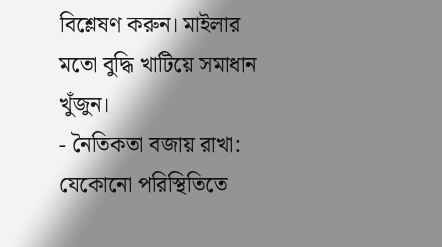বিশ্লেষণ করুন। মাইলার মতো বুদ্ধি খাটিয়ে সমাধান খুঁজুন।
- নৈতিকতা বজায় রাখা: যেকোনো পরিস্থিতিতে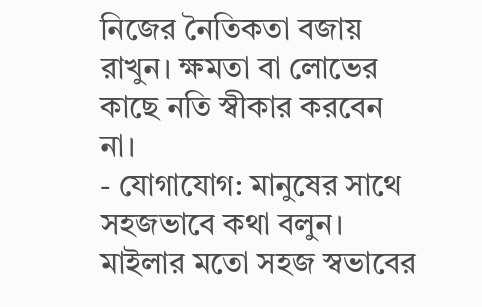নিজের নৈতিকতা বজায় রাখুন। ক্ষমতা বা লোভের কাছে নতি স্বীকার করবেন না।
- যোগাযোগ: মানুষের সাথে সহজভাবে কথা বলুন। মাইলার মতো সহজ স্বভাবের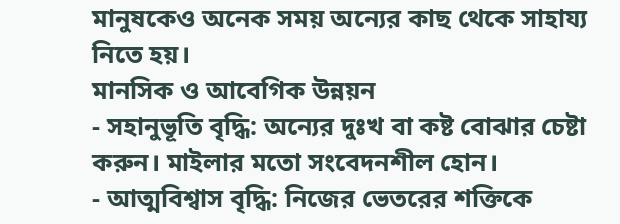মানুষকেও অনেক সময় অন্যের কাছ থেকে সাহায্য নিতে হয়।
মানসিক ও আবেগিক উন্নয়ন
- সহানুভূতি বৃদ্ধি: অন্যের দুঃখ বা কষ্ট বোঝার চেষ্টা করুন। মাইলার মতো সংবেদনশীল হোন।
- আত্মবিশ্বাস বৃদ্ধি: নিজের ভেতরের শক্তিকে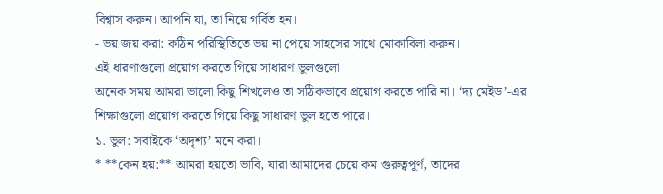বিশ্বাস করুন। আপনি যা, তা নিয়ে গর্বিত হন।
- ভয় জয় করা: কঠিন পরিস্থিতিতে ভয় না পেয়ে সাহসের সাথে মোকাবিলা করুন।
এই ধারণাগুলো প্রয়োগ করতে গিয়ে সাধারণ ভুলগুলো
অনেক সময় আমরা ভালো কিছু শিখলেও তা সঠিকভাবে প্রয়োগ করতে পারি না। ‘দ্য মেইড’-এর শিক্ষাগুলো প্রয়োগ করতে গিয়ে কিছু সাধারণ ভুল হতে পারে।
১. ভুল: সবাইকে ‘অদৃশ্য’ মনে করা।
* **কেন হয়:** আমরা হয়তো ভাবি, যারা আমাদের চেয়ে কম গুরুত্বপূর্ণ, তাদের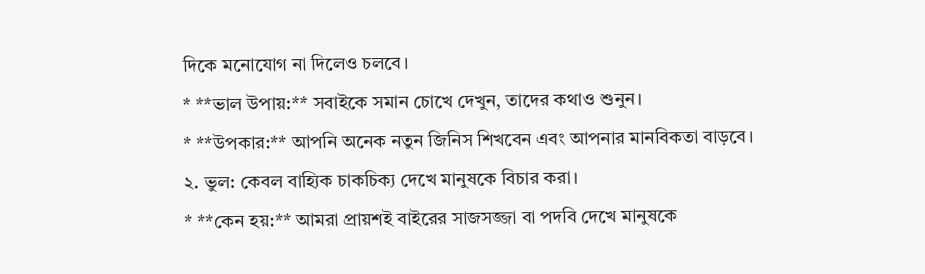দিকে মনোযোগ না দিলেও চলবে।
* **ভাল উপায়:** সবাইকে সমান চোখে দেখুন, তাদের কথাও শুনুন।
* **উপকার:** আপনি অনেক নতুন জিনিস শিখবেন এবং আপনার মানবিকতা বাড়বে।
২. ভুল: কেবল বাহ্যিক চাকচিক্য দেখে মানুষকে বিচার করা।
* **কেন হয়:** আমরা প্রায়শই বাইরের সাজসজ্জা বা পদবি দেখে মানুষকে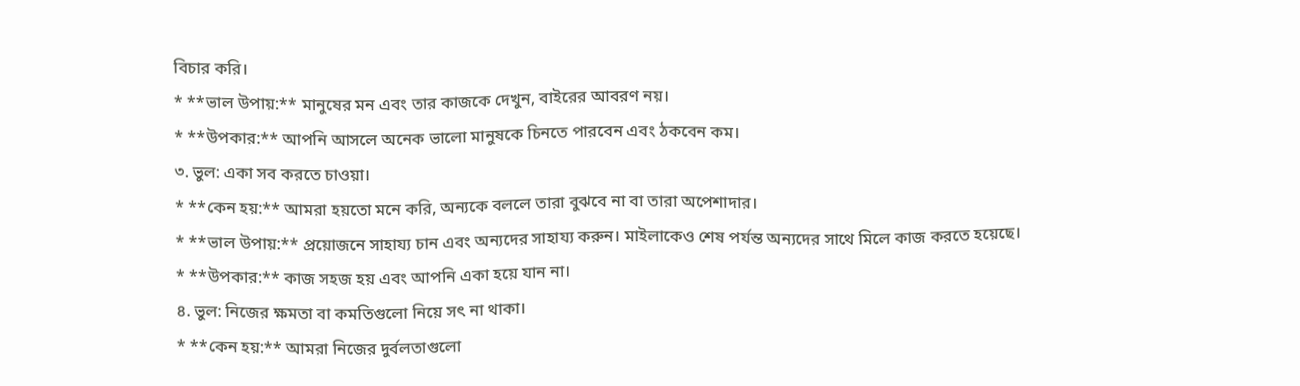বিচার করি।
* **ভাল উপায়:** মানুষের মন এবং তার কাজকে দেখুন, বাইরের আবরণ নয়।
* **উপকার:** আপনি আসলে অনেক ভালো মানুষকে চিনতে পারবেন এবং ঠকবেন কম।
৩. ভুল: একা সব করতে চাওয়া।
* **কেন হয়:** আমরা হয়তো মনে করি, অন্যকে বললে তারা বুঝবে না বা তারা অপেশাদার।
* **ভাল উপায়:** প্রয়োজনে সাহায্য চান এবং অন্যদের সাহায্য করুন। মাইলাকেও শেষ পর্যন্ত অন্যদের সাথে মিলে কাজ করতে হয়েছে।
* **উপকার:** কাজ সহজ হয় এবং আপনি একা হয়ে যান না।
৪. ভুল: নিজের ক্ষমতা বা কমতিগুলো নিয়ে সৎ না থাকা।
* **কেন হয়:** আমরা নিজের দুর্বলতাগুলো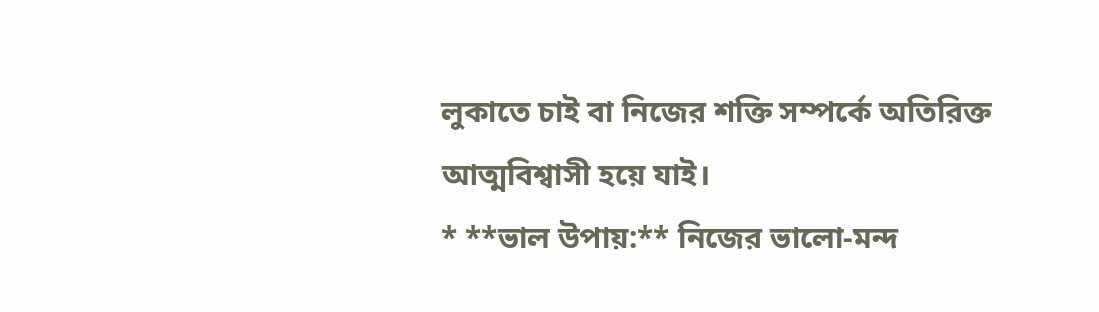লুকাতে চাই বা নিজের শক্তি সম্পর্কে অতিরিক্ত আত্মবিশ্বাসী হয়ে যাই।
* **ভাল উপায়:** নিজের ভালো-মন্দ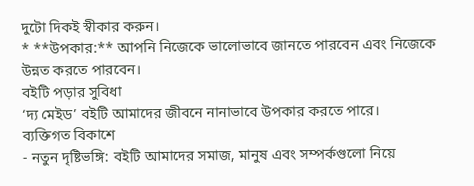দুটো দিকই স্বীকার করুন।
* **উপকার:** আপনি নিজেকে ভালোভাবে জানতে পারবেন এবং নিজেকে উন্নত করতে পারবেন।
বইটি পড়ার সুবিধা
‘দ্য মেইড’ বইটি আমাদের জীবনে নানাভাবে উপকার করতে পারে।
ব্যক্তিগত বিকাশে
- নতুন দৃষ্টিভঙ্গি: বইটি আমাদের সমাজ, মানুষ এবং সম্পর্কগুলো নিয়ে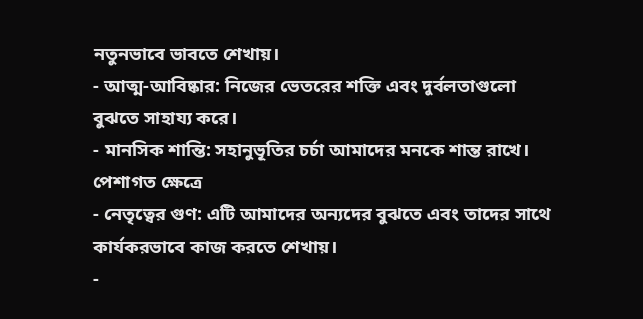নতুনভাবে ভাবতে শেখায়।
- আত্ম-আবিষ্কার: নিজের ভেতরের শক্তি এবং দুর্বলতাগুলো বুঝতে সাহায্য করে।
- মানসিক শান্তি: সহানুভূতির চর্চা আমাদের মনকে শান্ত রাখে।
পেশাগত ক্ষেত্রে
- নেতৃত্বের গুণ: এটি আমাদের অন্যদের বুঝতে এবং তাদের সাথে কার্যকরভাবে কাজ করতে শেখায়।
-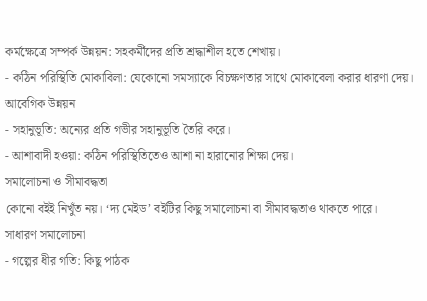কর্মক্ষেত্রে সম্পর্ক উন্নয়ন: সহকর্মীদের প্রতি শ্রদ্ধাশীল হতে শেখায়।
- কঠিন পরিস্থিতি মোকাবিলা: যেকোনো সমস্যাকে বিচক্ষণতার সাথে মোকাবেলা করার ধারণা দেয়।
আবেগিক উন্নয়ন
- সহানুভূতি: অন্যের প্রতি গভীর সহানুভূতি তৈরি করে।
- আশাবাদী হওয়া: কঠিন পরিস্থিতিতেও আশা না হারানোর শিক্ষা দেয়।
সমালোচনা ও সীমাবদ্ধতা
কোনো বইই নিখুঁত নয়। ‘দ্য মেইড’ বইটির কিছু সমালোচনা বা সীমাবদ্ধতাও থাকতে পারে।
সাধারণ সমালোচনা
- গল্পের ধীর গতি: কিছু পাঠক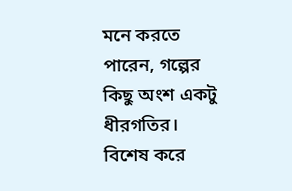মনে করতে পারেন, গল্পের কিছু অংশ একটু ধীরগতির। বিশেষ করে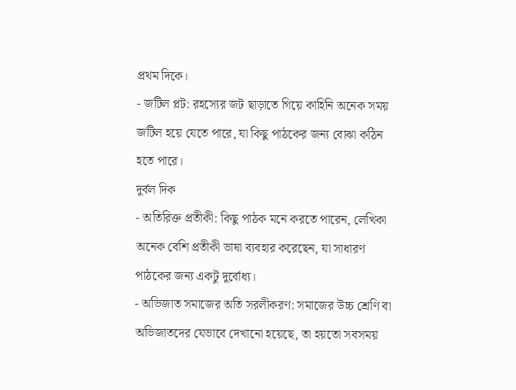প্রথম দিকে।
- জটিল প্লট: রহস্যের জট ছাড়াতে গিয়ে কাহিনি অনেক সময় জটিল হয়ে যেতে পারে, যা কিছু পাঠকের জন্য বোঝা কঠিন হতে পারে।
দুর্বল দিক
- অতিরিক্ত প্রতীকী: কিছু পাঠক মনে করতে পারেন, লেখিকা অনেক বেশি প্রতীকী ভাষা ব্যবহার করেছেন, যা সাধারণ পাঠকের জন্য একটু দুর্বোধ্য।
- অভিজাত সমাজের অতি সরলীকরণ: সমাজের উচ্চ শ্রেণি বা অভিজাতদের যেভাবে দেখানো হয়েছে, তা হয়তো সবসময়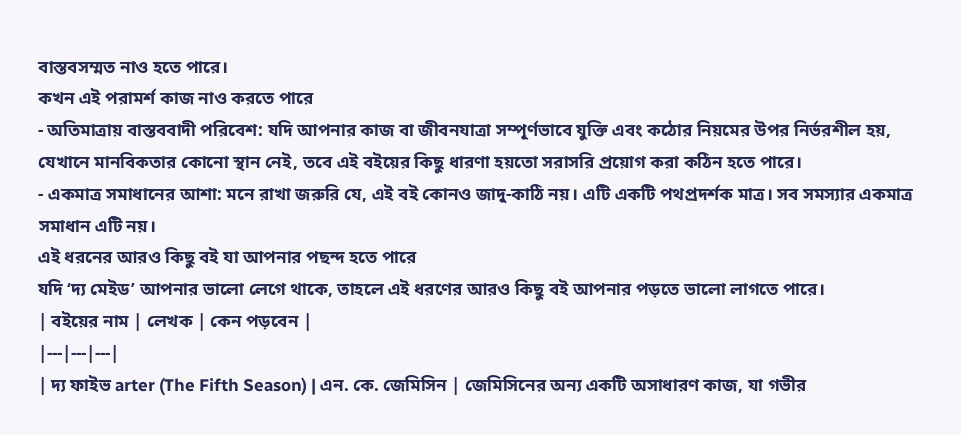বাস্তবসম্মত নাও হতে পারে।
কখন এই পরামর্শ কাজ নাও করতে পারে
- অতিমাত্রায় বাস্তববাদী পরিবেশ: যদি আপনার কাজ বা জীবনযাত্রা সম্পূর্ণভাবে যুক্তি এবং কঠোর নিয়মের উপর নির্ভরশীল হয়, যেখানে মানবিকতার কোনো স্থান নেই, তবে এই বইয়ের কিছু ধারণা হয়তো সরাসরি প্রয়োগ করা কঠিন হতে পারে।
- একমাত্র সমাধানের আশা: মনে রাখা জরুরি যে, এই বই কোনও জাদু-কাঠি নয়। এটি একটি পথপ্রদর্শক মাত্র। সব সমস্যার একমাত্র সমাধান এটি নয়।
এই ধরনের আরও কিছু বই যা আপনার পছন্দ হতে পারে
যদি ‘দ্য মেইড’ আপনার ভালো লেগে থাকে, তাহলে এই ধরণের আরও কিছু বই আপনার পড়তে ভালো লাগতে পারে।
| বইয়ের নাম | লেখক | কেন পড়বেন |
|---|---|---|
| দ্য ফাইভ arter (The Fifth Season) | এন. কে. জেমিসিন | জেমিসিনের অন্য একটি অসাধারণ কাজ, যা গভীর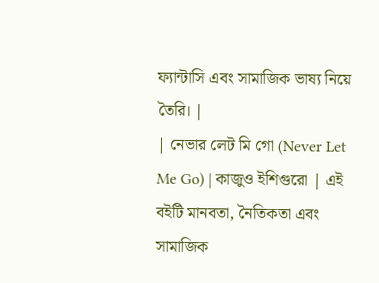ফ্যান্টাসি এবং সামাজিক ভাষ্য নিয়ে তৈরি। |
| নেভার লেট মি গো (Never Let Me Go) | কাজুও ইশিগুরো | এই বইটি মানবতা, নৈতিকতা এবং সামাজিক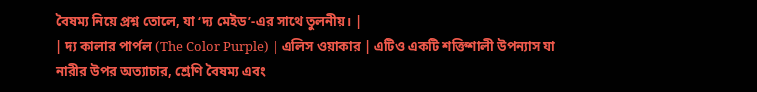বৈষম্য নিয়ে প্রশ্ন তোলে, যা ‘দ্য মেইড’-এর সাথে তুলনীয়। |
| দ্য কালার পার্পল (The Color Purple) | এলিস ওয়াকার | এটিও একটি শক্তিশালী উপন্যাস যা নারীর উপর অত্যাচার, শ্রেণি বৈষম্য এবং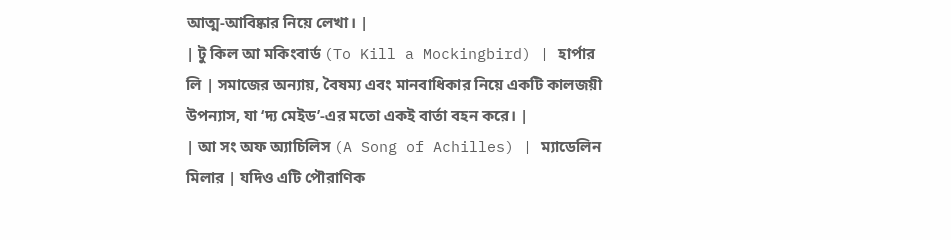আত্ম-আবিষ্কার নিয়ে লেখা। |
| টু কিল আ মকিংবার্ড (To Kill a Mockingbird) | হার্পার লি | সমাজের অন্যায়, বৈষম্য এবং মানবাধিকার নিয়ে একটি কালজয়ী উপন্যাস, যা ‘দ্য মেইড’-এর মতো একই বার্তা বহন করে। |
| আ সং অফ অ্যাচিলিস (A Song of Achilles) | ম্যাডেলিন মিলার | যদিও এটি পৌরাণিক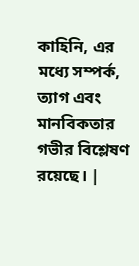কাহিনি, এর মধ্যে সম্পর্ক, ত্যাগ এবং মানবিকতার গভীর বিশ্লেষণ রয়েছে। |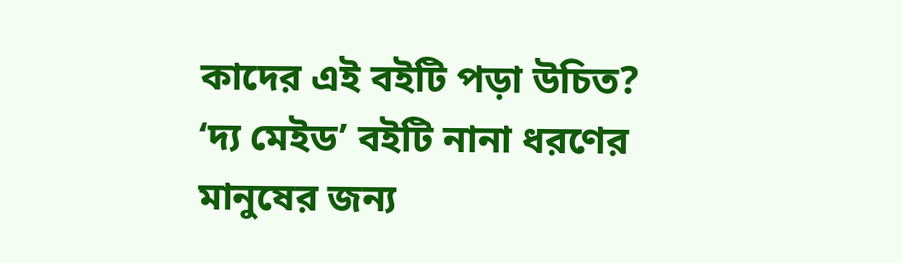কাদের এই বইটি পড়া উচিত?
‘দ্য মেইড’ বইটি নানা ধরণের মানুষের জন্য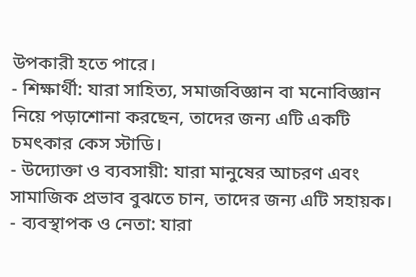উপকারী হতে পারে।
- শিক্ষার্থী: যারা সাহিত্য, সমাজবিজ্ঞান বা মনোবিজ্ঞান নিয়ে পড়াশোনা করছেন, তাদের জন্য এটি একটি চমৎকার কেস স্টাডি।
- উদ্যোক্তা ও ব্যবসায়ী: যারা মানুষের আচরণ এবং সামাজিক প্রভাব বুঝতে চান, তাদের জন্য এটি সহায়ক।
- ব্যবস্থাপক ও নেতা: যারা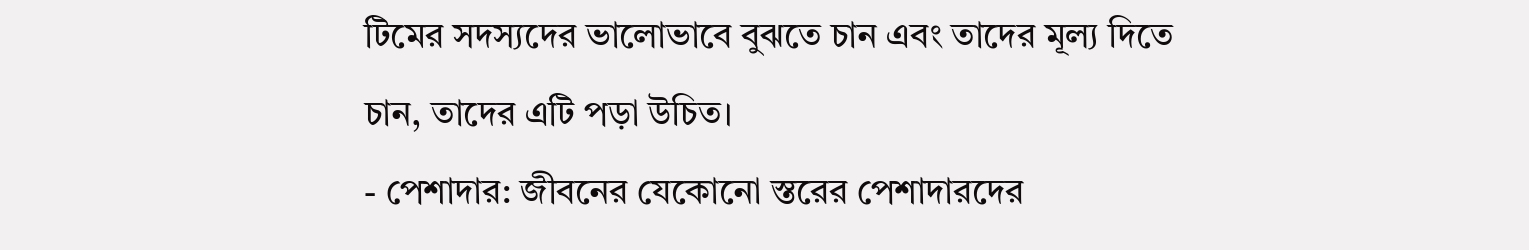টিমের সদস্যদের ভালোভাবে বুঝতে চান এবং তাদের মূল্য দিতে চান, তাদের এটি পড়া উচিত।
- পেশাদার: জীবনের যেকোনো স্তরের পেশাদারদের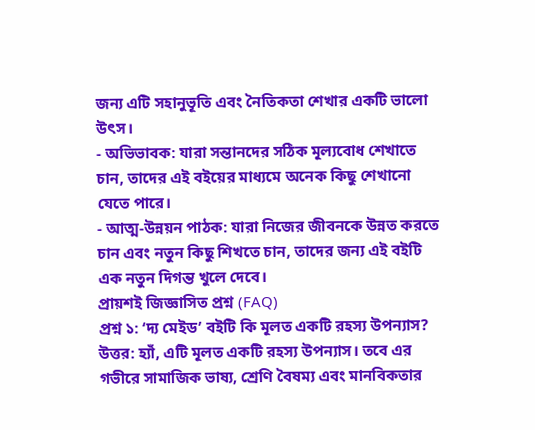জন্য এটি সহানুভূতি এবং নৈতিকতা শেখার একটি ভালো উৎস।
- অভিভাবক: যারা সন্তানদের সঠিক মূল্যবোধ শেখাতে চান, তাদের এই বইয়ের মাধ্যমে অনেক কিছু শেখানো যেতে পারে।
- আত্ম-উন্নয়ন পাঠক: যারা নিজের জীবনকে উন্নত করতে চান এবং নতুন কিছু শিখতে চান, তাদের জন্য এই বইটি এক নতুন দিগন্ত খুলে দেবে।
প্রায়শই জিজ্ঞাসিত প্রশ্ন (FAQ)
প্রশ্ন ১: ‘দ্য মেইড’ বইটি কি মূলত একটি রহস্য উপন্যাস?
উত্তর: হ্যাঁ, এটি মূলত একটি রহস্য উপন্যাস। তবে এর গভীরে সামাজিক ভাষ্য, শ্রেণি বৈষম্য এবং মানবিকতার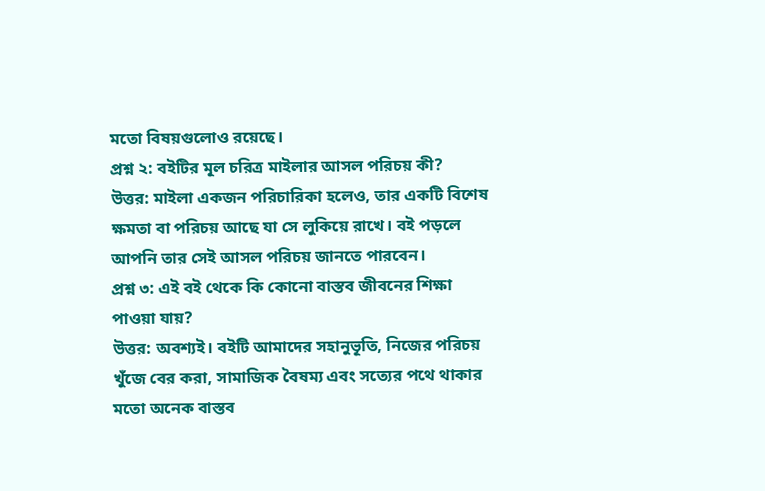মতো বিষয়গুলোও রয়েছে।
প্রশ্ন ২: বইটির মূল চরিত্র মাইলার আসল পরিচয় কী?
উত্তর: মাইলা একজন পরিচারিকা হলেও, তার একটি বিশেষ ক্ষমতা বা পরিচয় আছে যা সে লুকিয়ে রাখে। বই পড়লে আপনি তার সেই আসল পরিচয় জানতে পারবেন।
প্রশ্ন ৩: এই বই থেকে কি কোনো বাস্তব জীবনের শিক্ষা পাওয়া যায়?
উত্তর: অবশ্যই। বইটি আমাদের সহানুভূতি, নিজের পরিচয় খুঁজে বের করা, সামাজিক বৈষম্য এবং সত্যের পথে থাকার মতো অনেক বাস্তব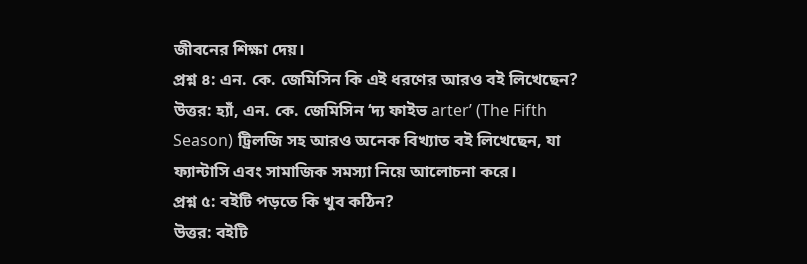জীবনের শিক্ষা দেয়।
প্রশ্ন ৪: এন. কে. জেমিসিন কি এই ধরণের আরও বই লিখেছেন?
উত্তর: হ্যাঁ, এন. কে. জেমিসিন ‘দ্য ফাইভ arter’ (The Fifth Season) ট্রিলজি সহ আরও অনেক বিখ্যাত বই লিখেছেন, যা ফ্যান্টাসি এবং সামাজিক সমস্যা নিয়ে আলোচনা করে।
প্রশ্ন ৫: বইটি পড়তে কি খুব কঠিন?
উত্তর: বইটি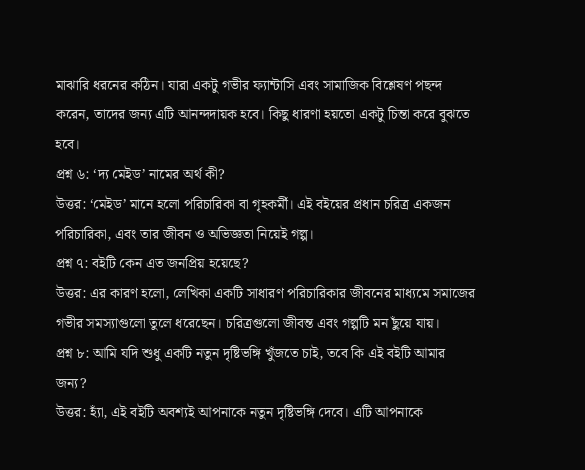মাঝারি ধরনের কঠিন। যারা একটু গভীর ফ্যান্টাসি এবং সামাজিক বিশ্লেষণ পছন্দ করেন, তাদের জন্য এটি আনন্দদায়ক হবে। কিছু ধারণা হয়তো একটু চিন্তা করে বুঝতে হবে।
প্রশ্ন ৬: ‘দ্য মেইড’ নামের অর্থ কী?
উত্তর: ‘মেইড’ মানে হলো পরিচারিকা বা গৃহকর্মী। এই বইয়ের প্রধান চরিত্র একজন পরিচারিকা, এবং তার জীবন ও অভিজ্ঞতা নিয়েই গল্প।
প্রশ্ন ৭: বইটি কেন এত জনপ্রিয় হয়েছে?
উত্তর: এর কারণ হলো, লেখিকা একটি সাধারণ পরিচারিকার জীবনের মাধ্যমে সমাজের গভীর সমস্যাগুলো তুলে ধরেছেন। চরিত্রগুলো জীবন্ত এবং গল্পটি মন ছুঁয়ে যায়।
প্রশ্ন ৮: আমি যদি শুধু একটি নতুন দৃষ্টিভঙ্গি খুঁজতে চাই, তবে কি এই বইটি আমার জন্য?
উত্তর: হ্যাঁ, এই বইটি অবশ্যই আপনাকে নতুন দৃষ্টিভঙ্গি দেবে। এটি আপনাকে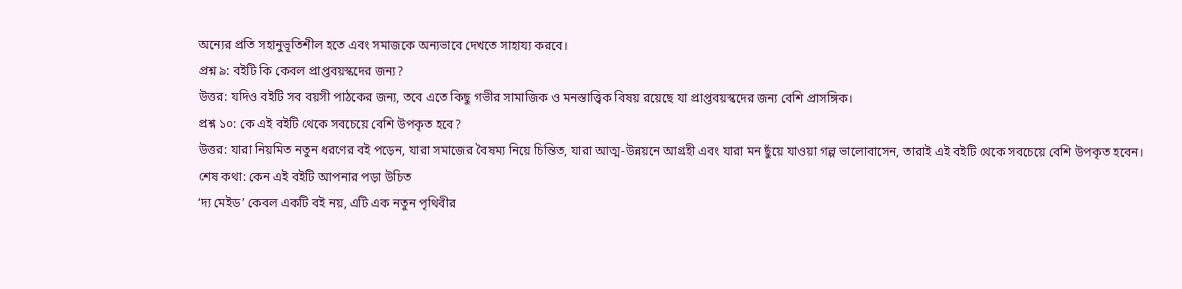অন্যের প্রতি সহানুভূতিশীল হতে এবং সমাজকে অন্যভাবে দেখতে সাহায্য করবে।
প্রশ্ন ৯: বইটি কি কেবল প্রাপ্তবয়স্কদের জন্য?
উত্তর: যদিও বইটি সব বয়সী পাঠকের জন্য, তবে এতে কিছু গভীর সামাজিক ও মনস্তাত্ত্বিক বিষয় রয়েছে যা প্রাপ্তবয়স্কদের জন্য বেশি প্রাসঙ্গিক।
প্রশ্ন ১০: কে এই বইটি থেকে সবচেয়ে বেশি উপকৃত হবে?
উত্তর: যারা নিয়মিত নতুন ধরণের বই পড়েন, যারা সমাজের বৈষম্য নিয়ে চিন্তিত, যারা আত্ম-উন্নয়নে আগ্রহী এবং যারা মন ছুঁয়ে যাওয়া গল্প ভালোবাসেন, তারাই এই বইটি থেকে সবচেয়ে বেশি উপকৃত হবেন।
শেষ কথা: কেন এই বইটি আপনার পড়া উচিত
‘দ্য মেইড’ কেবল একটি বই নয়, এটি এক নতুন পৃথিবীর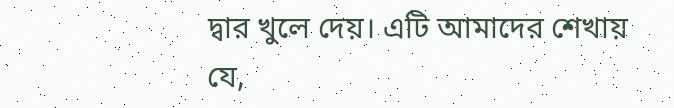দ্বার খুলে দেয়। এটি আমাদের শেখায় যে,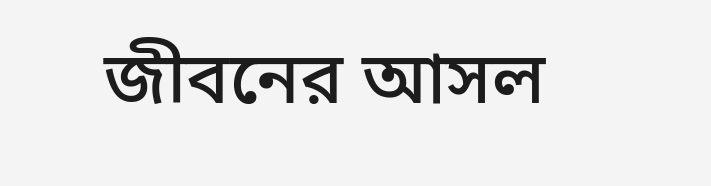জীবনের আসল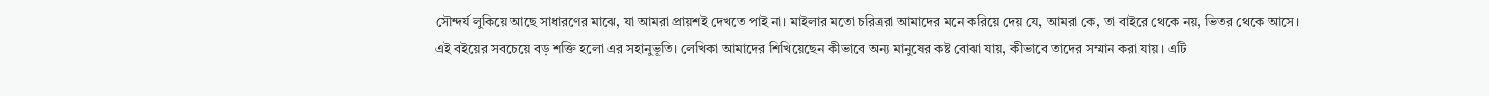সৌন্দর্য লুকিয়ে আছে সাধারণের মাঝে, যা আমরা প্রায়শই দেখতে পাই না। মাইলার মতো চরিত্ররা আমাদের মনে করিয়ে দেয় যে, আমরা কে, তা বাইরে থেকে নয়, ভিতর থেকে আসে।
এই বইয়ের সবচেয়ে বড় শক্তি হলো এর সহানুভূতি। লেখিকা আমাদের শিখিয়েছেন কীভাবে অন্য মানুষের কষ্ট বোঝা যায়, কীভাবে তাদের সম্মান করা যায়। এটি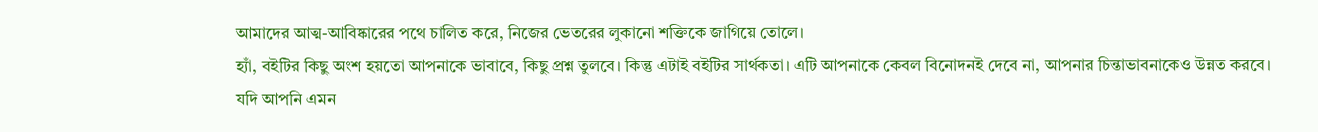আমাদের আত্ম-আবিষ্কারের পথে চালিত করে, নিজের ভেতরের লুকানো শক্তিকে জাগিয়ে তোলে।
হ্যাঁ, বইটির কিছু অংশ হয়তো আপনাকে ভাবাবে, কিছু প্রশ্ন তুলবে। কিন্তু এটাই বইটির সার্থকতা। এটি আপনাকে কেবল বিনোদনই দেবে না, আপনার চিন্তাভাবনাকেও উন্নত করবে।
যদি আপনি এমন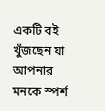একটি বই খুঁজছেন যা আপনার মনকে স্পর্শ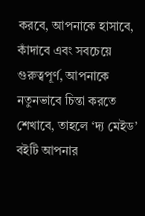করবে, আপনাকে হাসাবে, কাঁদাবে এবং সবচেয়ে গুরুত্বপূর্ণ, আপনাকে নতুনভাবে চিন্তা করতে শেখাবে, তাহলে ‘দ্য মেইড’ বইটি আপনার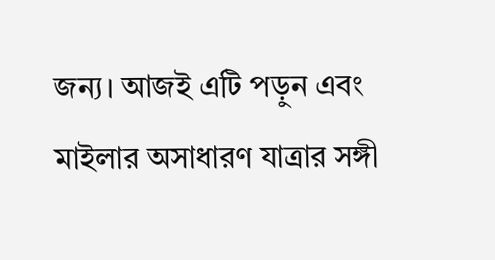জন্য। আজই এটি পড়ুন এবং মাইলার অসাধারণ যাত্রার সঙ্গী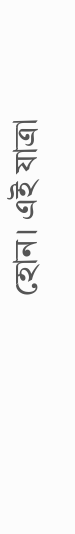হোন। এই যাত্রা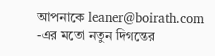আপনাকে leaner@boirath.com -এর মতো নতুন দিগন্তের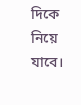দিকে নিয়ে যাবে।